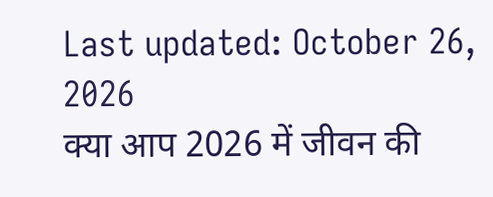Last updated: October 26, 2026
क्या आप 2026 में जीवन की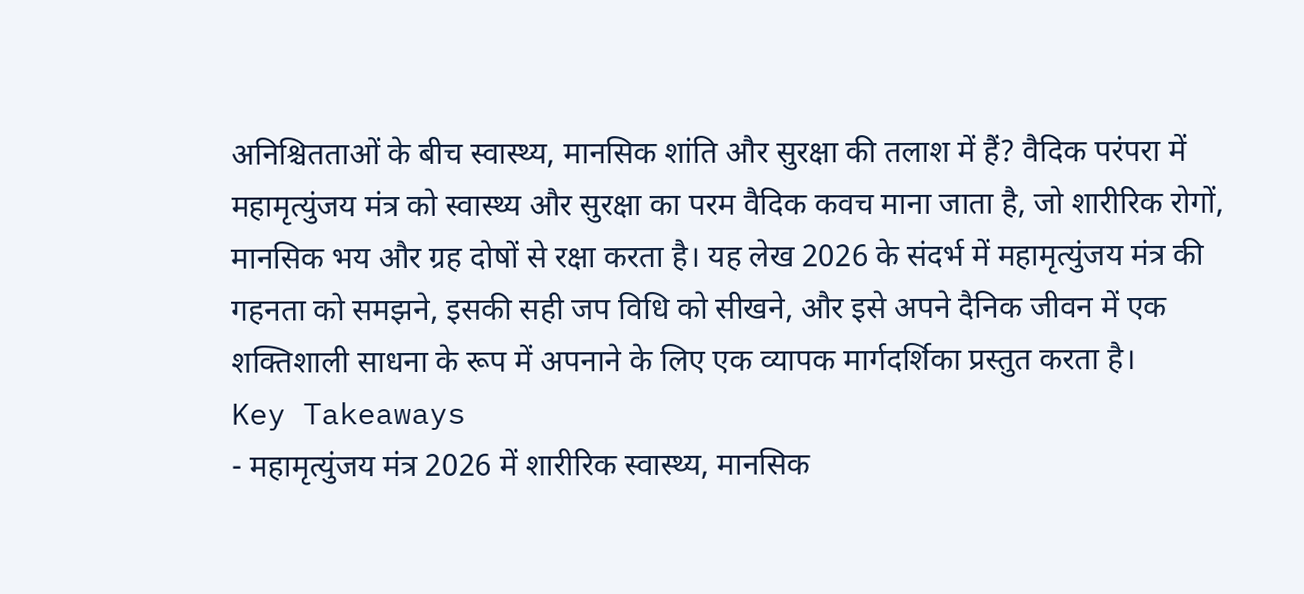अनिश्चितताओं के बीच स्वास्थ्य, मानसिक शांति और सुरक्षा की तलाश में हैं? वैदिक परंपरा में महामृत्युंजय मंत्र को स्वास्थ्य और सुरक्षा का परम वैदिक कवच माना जाता है, जो शारीरिक रोगों, मानसिक भय और ग्रह दोषों से रक्षा करता है। यह लेख 2026 के संदर्भ में महामृत्युंजय मंत्र की गहनता को समझने, इसकी सही जप विधि को सीखने, और इसे अपने दैनिक जीवन में एक शक्तिशाली साधना के रूप में अपनाने के लिए एक व्यापक मार्गदर्शिका प्रस्तुत करता है।
Key Takeaways
- महामृत्युंजय मंत्र 2026 में शारीरिक स्वास्थ्य, मानसिक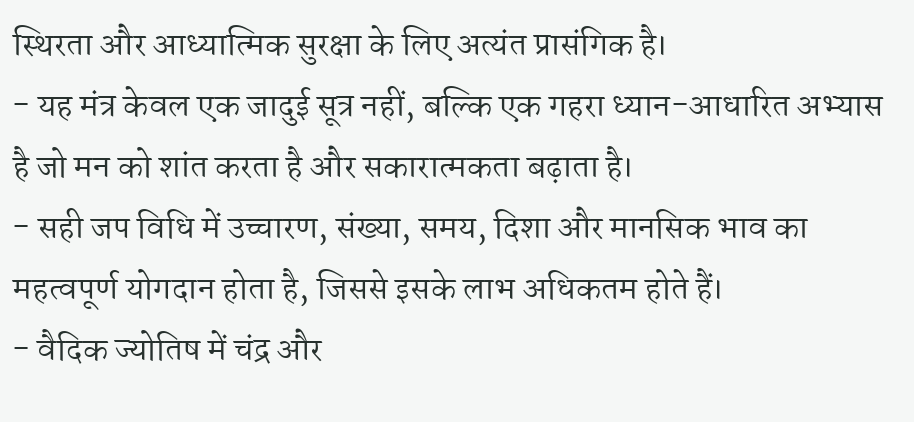स्थिरता और आध्यात्मिक सुरक्षा के लिए अत्यंत प्रासंगिक है।
- यह मंत्र केवल एक जादुई सूत्र नहीं, बल्कि एक गहरा ध्यान-आधारित अभ्यास है जो मन को शांत करता है और सकारात्मकता बढ़ाता है।
- सही जप विधि में उच्चारण, संख्या, समय, दिशा और मानसिक भाव का महत्वपूर्ण योगदान होता है, जिससे इसके लाभ अधिकतम होते हैं।
- वैदिक ज्योतिष में चंद्र और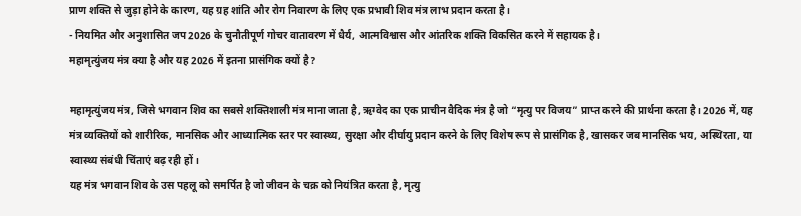प्राण शक्ति से जुड़ा होने के कारण, यह ग्रह शांति और रोग निवारण के लिए एक प्रभावी शिव मंत्र लाभ प्रदान करता है।
- नियमित और अनुशासित जप 2026 के चुनौतीपूर्ण गोचर वातावरण में धैर्य, आत्मविश्वास और आंतरिक शक्ति विकसित करने में सहायक है।
महामृत्युंजय मंत्र क्या है और यह 2026 में इतना प्रासंगिक क्यों है?

महामृत्युंजय मंत्र, जिसे भगवान शिव का सबसे शक्तिशाली मंत्र माना जाता है, ऋग्वेद का एक प्राचीन वैदिक मंत्र है जो “मृत्यु पर विजय” प्राप्त करने की प्रार्थना करता है। 2026 में, यह मंत्र व्यक्तियों को शारीरिक, मानसिक और आध्यात्मिक स्तर पर स्वास्थ्य, सुरक्षा और दीर्घायु प्रदान करने के लिए विशेष रूप से प्रासंगिक है, खासकर जब मानसिक भय, अस्थिरता, या स्वास्थ्य संबंधी चिंताएं बढ़ रही हों।
यह मंत्र भगवान शिव के उस पहलू को समर्पित है जो जीवन के चक्र को नियंत्रित करता है, मृत्यु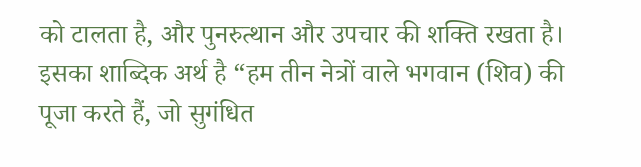को टालता है, और पुनरुत्थान और उपचार की शक्ति रखता है। इसका शाब्दिक अर्थ है “हम तीन नेत्रों वाले भगवान (शिव) की पूजा करते हैं, जो सुगंधित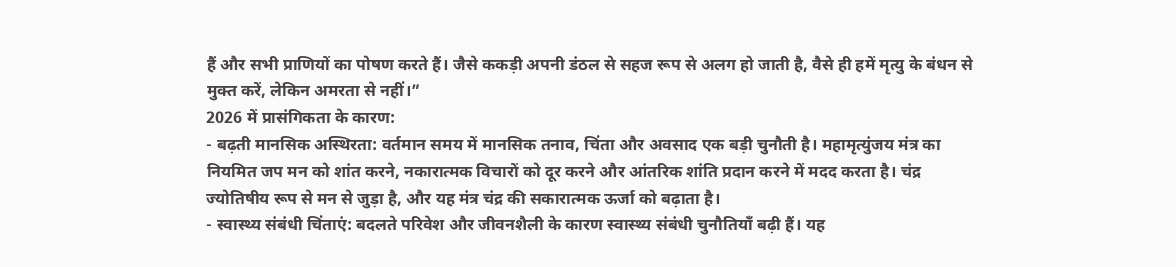हैं और सभी प्राणियों का पोषण करते हैं। जैसे ककड़ी अपनी डंठल से सहज रूप से अलग हो जाती है, वैसे ही हमें मृत्यु के बंधन से मुक्त करें, लेकिन अमरता से नहीं।”
2026 में प्रासंगिकता के कारण:
- बढ़ती मानसिक अस्थिरता: वर्तमान समय में मानसिक तनाव, चिंता और अवसाद एक बड़ी चुनौती है। महामृत्युंजय मंत्र का नियमित जप मन को शांत करने, नकारात्मक विचारों को दूर करने और आंतरिक शांति प्रदान करने में मदद करता है। चंद्र ज्योतिषीय रूप से मन से जुड़ा है, और यह मंत्र चंद्र की सकारात्मक ऊर्जा को बढ़ाता है।
- स्वास्थ्य संबंधी चिंताएं: बदलते परिवेश और जीवनशैली के कारण स्वास्थ्य संबंधी चुनौतियाँ बढ़ी हैं। यह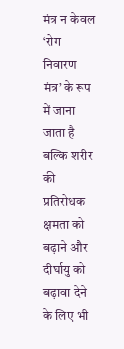मंत्र न केवल ‘रोग निवारण मंत्र’ के रूप में जाना जाता है बल्कि शरीर की प्रतिरोधक क्षमता को बढ़ाने और दीर्घायु को बढ़ावा देने के लिए भी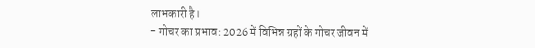लाभकारी है।
- गोचर का प्रभाव: 2026 में विभिन्न ग्रहों के गोचर जीवन में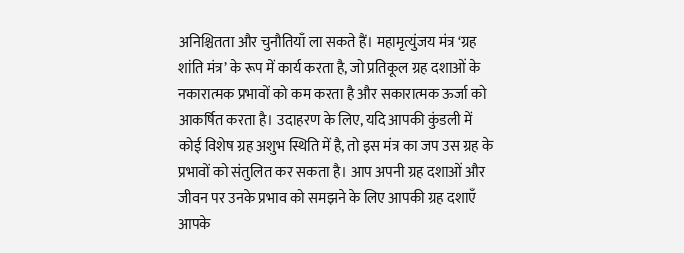अनिश्चितता और चुनौतियाँ ला सकते हैं। महामृत्युंजय मंत्र ‘ग्रह शांति मंत्र’ के रूप में कार्य करता है, जो प्रतिकूल ग्रह दशाओं के नकारात्मक प्रभावों को कम करता है और सकारात्मक ऊर्जा को आकर्षित करता है। उदाहरण के लिए, यदि आपकी कुंडली में कोई विशेष ग्रह अशुभ स्थिति में है, तो इस मंत्र का जप उस ग्रह के प्रभावों को संतुलित कर सकता है। आप अपनी ग्रह दशाओं और जीवन पर उनके प्रभाव को समझने के लिए आपकी ग्रह दशाएँ आपके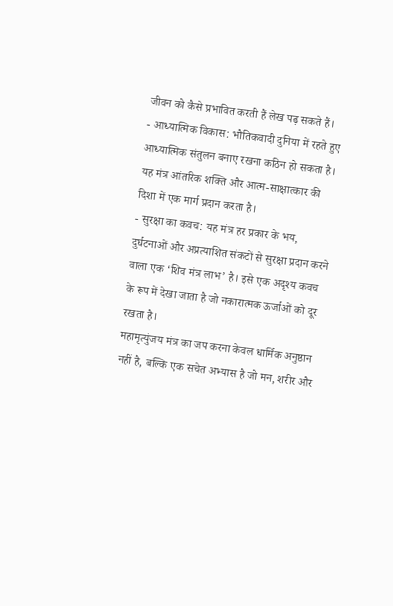जीवन को कैसे प्रभावित करती हैं लेख पढ़ सकते हैं।
- आध्यात्मिक विकास: भौतिकवादी दुनिया में रहते हुए आध्यात्मिक संतुलन बनाए रखना कठिन हो सकता है। यह मंत्र आंतरिक शक्ति और आत्म-साक्षात्कार की दिशा में एक मार्ग प्रदान करता है।
- सुरक्षा का कवच: यह मंत्र हर प्रकार के भय, दुर्घटनाओं और अप्रत्याशित संकटों से सुरक्षा प्रदान करने वाला एक ‘शिव मंत्र लाभ’ है। इसे एक अदृश्य कवच के रूप में देखा जाता है जो नकारात्मक ऊर्जाओं को दूर रखता है।
महामृत्युंजय मंत्र का जप करना केवल धार्मिक अनुष्ठान नहीं है, बल्कि एक सचेत अभ्यास है जो मन, शरीर और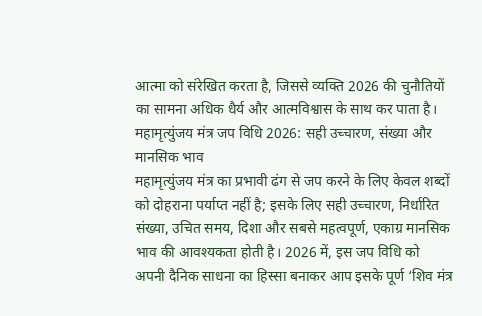आत्मा को संरेखित करता है, जिससे व्यक्ति 2026 की चुनौतियों का सामना अधिक धैर्य और आत्मविश्वास के साथ कर पाता है।
महामृत्युंजय मंत्र जप विधि 2026: सही उच्चारण, संख्या और मानसिक भाव
महामृत्युंजय मंत्र का प्रभावी ढंग से जप करने के लिए केवल शब्दों को दोहराना पर्याप्त नहीं है; इसके लिए सही उच्चारण, निर्धारित संख्या, उचित समय, दिशा और सबसे महत्वपूर्ण, एकाग्र मानसिक भाव की आवश्यकता होती है। 2026 में, इस जप विधि को अपनी दैनिक साधना का हिस्सा बनाकर आप इसके पूर्ण ‘शिव मंत्र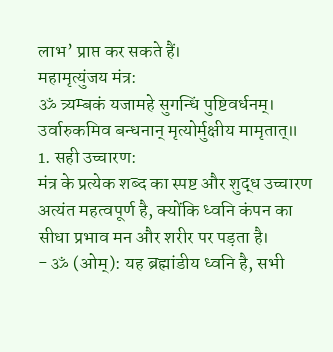लाभ’ प्राप्त कर सकते हैं।
महामृत्युंजय मंत्र:
ॐ त्र्यम्बकं यजामहे सुगन्धिं पुष्टिवर्धनम्।
उर्वारुकमिव बन्धनान् मृत्योर्मुक्षीय मामृतात्॥
1. सही उच्चारण:
मंत्र के प्रत्येक शब्द का स्पष्ट और शुद्ध उच्चारण अत्यंत महत्वपूर्ण है, क्योंकि ध्वनि कंपन का सीधा प्रभाव मन और शरीर पर पड़ता है।
- ॐ (ओम्): यह ब्रह्मांडीय ध्वनि है, सभी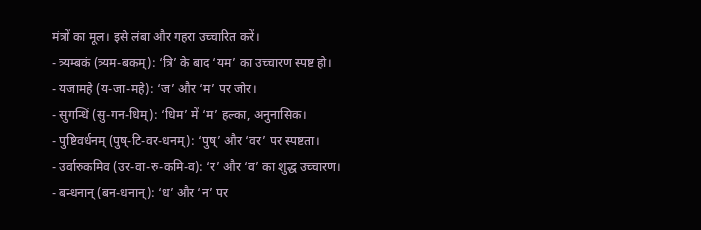मंत्रों का मूल। इसे लंबा और गहरा उच्चारित करें।
- त्र्यम्बकं (त्र्यम-बकम्): ‘त्रि’ के बाद ‘यम’ का उच्चारण स्पष्ट हो।
- यजामहे (य-जा-महे): ‘ज’ और ‘म’ पर जोर।
- सुगन्धिं (सु-गन-धिम्): ‘धिम’ में ‘म’ हल्का, अनुनासिक।
- पुष्टिवर्धनम् (पुष्-टि-वर-धनम्): ‘पुष्’ और ‘वर’ पर स्पष्टता।
- उर्वारुकमिव (उर-वा-रु-कमि-व): ‘र’ और ‘व’ का शुद्ध उच्चारण।
- बन्धनान् (बन-धनान्): ‘ध’ और ‘न’ पर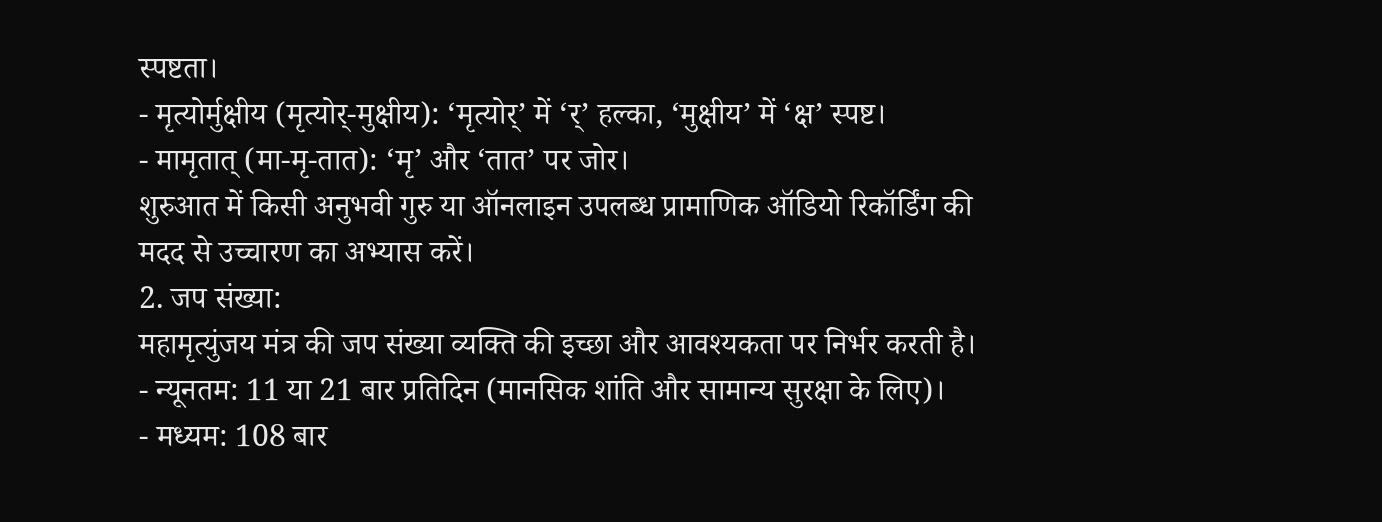स्पष्टता।
- मृत्योर्मुक्षीय (मृत्योर्-मुक्षीय): ‘मृत्योर्’ में ‘र्’ हल्का, ‘मुक्षीय’ में ‘क्ष’ स्पष्ट।
- मामृतात् (मा-मृ-तात): ‘मृ’ और ‘तात’ पर जोर।
शुरुआत में किसी अनुभवी गुरु या ऑनलाइन उपलब्ध प्रामाणिक ऑडियो रिकॉर्डिंग की मदद से उच्चारण का अभ्यास करें।
2. जप संख्या:
महामृत्युंजय मंत्र की जप संख्या व्यक्ति की इच्छा और आवश्यकता पर निर्भर करती है।
- न्यूनतम: 11 या 21 बार प्रतिदिन (मानसिक शांति और सामान्य सुरक्षा के लिए)।
- मध्यम: 108 बार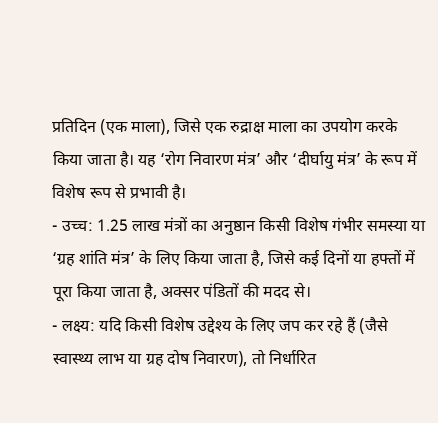प्रतिदिन (एक माला), जिसे एक रुद्राक्ष माला का उपयोग करके किया जाता है। यह ‘रोग निवारण मंत्र’ और ‘दीर्घायु मंत्र’ के रूप में विशेष रूप से प्रभावी है।
- उच्च: 1.25 लाख मंत्रों का अनुष्ठान किसी विशेष गंभीर समस्या या ‘ग्रह शांति मंत्र’ के लिए किया जाता है, जिसे कई दिनों या हफ्तों में पूरा किया जाता है, अक्सर पंडितों की मदद से।
- लक्ष्य: यदि किसी विशेष उद्देश्य के लिए जप कर रहे हैं (जैसे स्वास्थ्य लाभ या ग्रह दोष निवारण), तो निर्धारित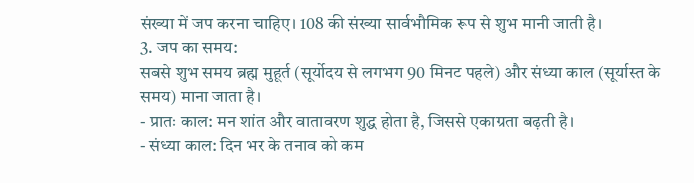संख्या में जप करना चाहिए। 108 की संख्या सार्वभौमिक रूप से शुभ मानी जाती है।
3. जप का समय:
सबसे शुभ समय ब्रह्म मुहूर्त (सूर्योदय से लगभग 90 मिनट पहले) और संध्या काल (सूर्यास्त के समय) माना जाता है।
- प्रातः काल: मन शांत और वातावरण शुद्ध होता है, जिससे एकाग्रता बढ़ती है।
- संध्या काल: दिन भर के तनाव को कम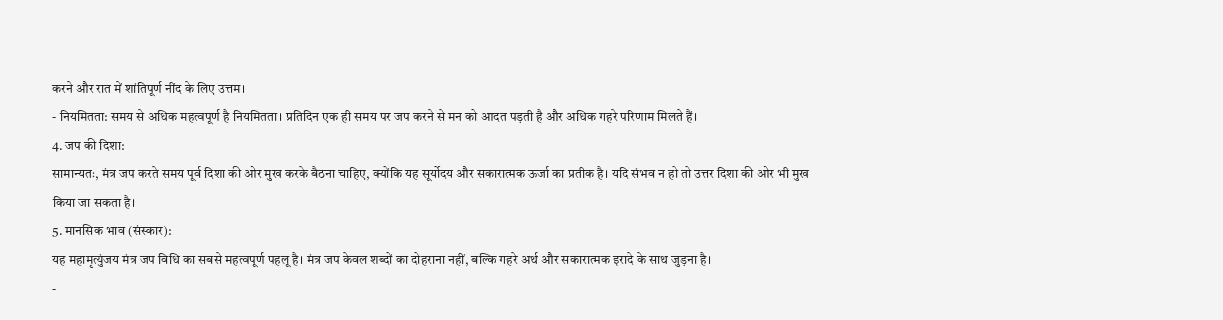करने और रात में शांतिपूर्ण नींद के लिए उत्तम।
- नियमितता: समय से अधिक महत्वपूर्ण है नियमितता। प्रतिदिन एक ही समय पर जप करने से मन को आदत पड़ती है और अधिक गहरे परिणाम मिलते हैं।
4. जप की दिशा:
सामान्यतः, मंत्र जप करते समय पूर्व दिशा की ओर मुख करके बैठना चाहिए, क्योंकि यह सूर्योदय और सकारात्मक ऊर्जा का प्रतीक है। यदि संभव न हो तो उत्तर दिशा की ओर भी मुख किया जा सकता है।
5. मानसिक भाव (संस्कार):
यह महामृत्युंजय मंत्र जप विधि का सबसे महत्वपूर्ण पहलू है। मंत्र जप केवल शब्दों का दोहराना नहीं, बल्कि गहरे अर्थ और सकारात्मक इरादे के साथ जुड़ना है।
-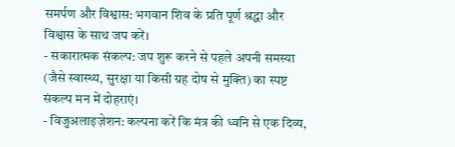समर्पण और विश्वास: भगवान शिव के प्रति पूर्ण श्रद्धा और विश्वास के साथ जप करें।
- सकारात्मक संकल्प: जप शुरू करने से पहले अपनी समस्या (जैसे स्वास्थ्य, सुरक्षा या किसी ग्रह दोष से मुक्ति) का स्पष्ट संकल्प मन में दोहराएं।
- विजुअलाइज़ेशन: कल्पना करें कि मंत्र की ध्वनि से एक दिव्य,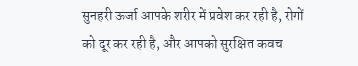सुनहरी ऊर्जा आपके शरीर में प्रवेश कर रही है, रोगों को दूर कर रही है, और आपको सुरक्षित कवच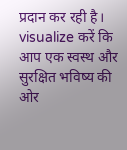प्रदान कर रही है। visualize करें कि आप एक स्वस्थ और सुरक्षित भविष्य की ओर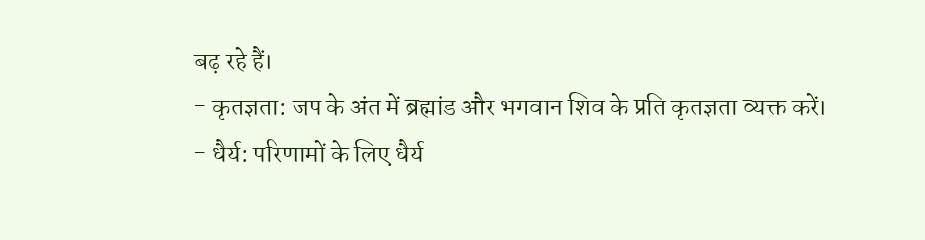बढ़ रहे हैं।
- कृतज्ञता: जप के अंत में ब्रह्मांड और भगवान शिव के प्रति कृतज्ञता व्यक्त करें।
- धैर्य: परिणामों के लिए धैर्य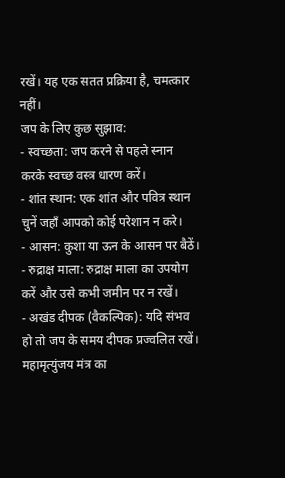रखें। यह एक सतत प्रक्रिया है, चमत्कार नहीं।
जप के लिए कुछ सुझाव:
- स्वच्छता: जप करने से पहले स्नान करके स्वच्छ वस्त्र धारण करें।
- शांत स्थान: एक शांत और पवित्र स्थान चुनें जहाँ आपको कोई परेशान न करे।
- आसन: कुशा या ऊन के आसन पर बैठें।
- रुद्राक्ष माला: रुद्राक्ष माला का उपयोग करें और उसे कभी जमीन पर न रखें।
- अखंड दीपक (वैकल्पिक): यदि संभव हो तो जप के समय दीपक प्रज्वलित रखें।
महामृत्युंजय मंत्र का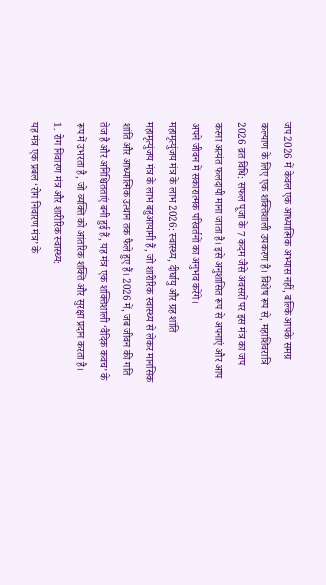जप 2026 में केवल एक आध्यात्मिक अभ्यास नहीं, बल्कि आपके समग्र कल्याण के लिए एक शक्तिशाली उपकरण है। विशेष रूप से, महाशिवरात्रि 2026 व्रत विधि: सफल पूजा के 7 कदम जैसे अवसरों पर इस मंत्र का जप करना अत्यंत फलदायी माना जाता है। इसे अनुशासित रूप से अपनाएं और आप अपने जीवन में सकारात्मक परिवर्तनों का अनुभव करेंगे।
महामृत्युंजय मंत्र के लाभ 2026: स्वास्थ्य, दीर्घायु और ग्रह शांति
महामृत्युंजय मंत्र के लाभ बहुआयामी हैं, जो शारीरिक स्वास्थ्य से लेकर मानसिक शांति और आध्यात्मिक उत्थान तक फैले हुए हैं। 2026 में, जब जीवन की गति तेज है और अनिश्चितताएं बनी हुई हैं, यह मंत्र एक शक्तिशाली ‘वैदिक कवच’ के रूप में उभरता है, जो व्यक्ति को आंतरिक शक्ति और सुरक्षा प्रदान करता है।
1. रोग निवारण मंत्र और शारीरिक स्वास्थ्य:
यह मंत्र एक प्रबल ‘रोग निवारण मंत्र’ के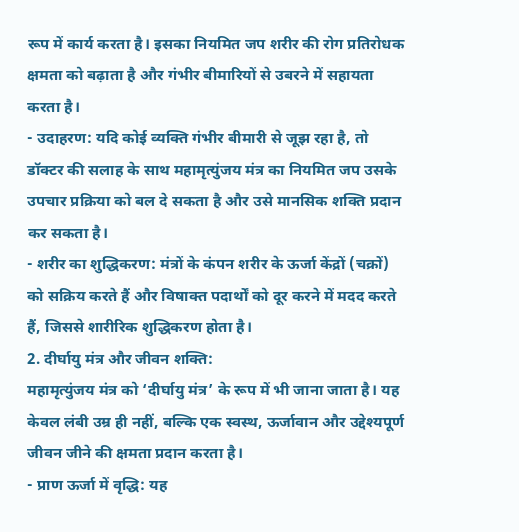रूप में कार्य करता है। इसका नियमित जप शरीर की रोग प्रतिरोधक क्षमता को बढ़ाता है और गंभीर बीमारियों से उबरने में सहायता करता है।
- उदाहरण: यदि कोई व्यक्ति गंभीर बीमारी से जूझ रहा है, तो डॉक्टर की सलाह के साथ महामृत्युंजय मंत्र का नियमित जप उसके उपचार प्रक्रिया को बल दे सकता है और उसे मानसिक शक्ति प्रदान कर सकता है।
- शरीर का शुद्धिकरण: मंत्रों के कंपन शरीर के ऊर्जा केंद्रों (चक्रों) को सक्रिय करते हैं और विषाक्त पदार्थों को दूर करने में मदद करते हैं, जिससे शारीरिक शुद्धिकरण होता है।
2. दीर्घायु मंत्र और जीवन शक्ति:
महामृत्युंजय मंत्र को ‘दीर्घायु मंत्र’ के रूप में भी जाना जाता है। यह केवल लंबी उम्र ही नहीं, बल्कि एक स्वस्थ, ऊर्जावान और उद्देश्यपूर्ण जीवन जीने की क्षमता प्रदान करता है।
- प्राण ऊर्जा में वृद्धि: यह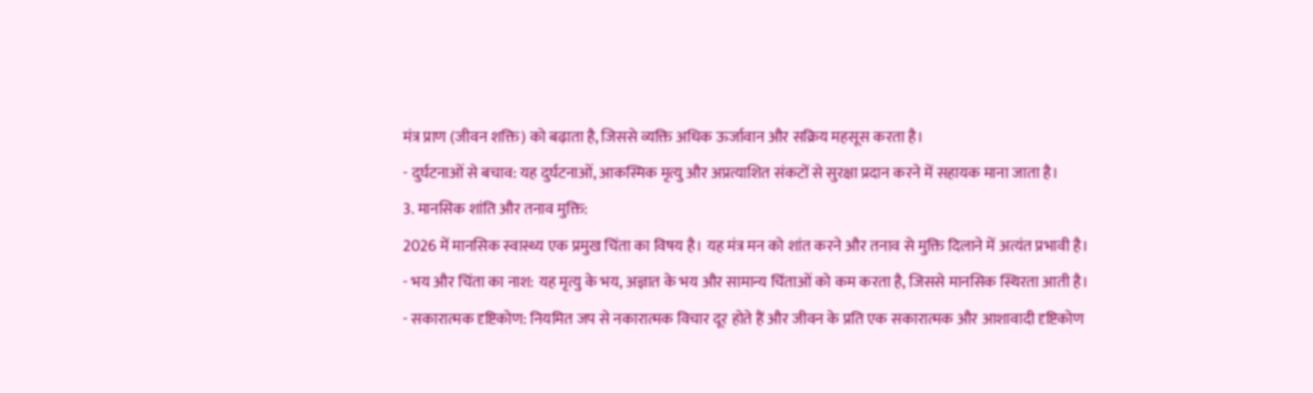मंत्र प्राण (जीवन शक्ति) को बढ़ाता है, जिससे व्यक्ति अधिक ऊर्जावान और सक्रिय महसूस करता है।
- दुर्घटनाओं से बचाव: यह दुर्घटनाओं, आकस्मिक मृत्यु और अप्रत्याशित संकटों से सुरक्षा प्रदान करने में सहायक माना जाता है।
3. मानसिक शांति और तनाव मुक्ति:
2026 में मानसिक स्वास्थ्य एक प्रमुख चिंता का विषय है। यह मंत्र मन को शांत करने और तनाव से मुक्ति दिलाने में अत्यंत प्रभावी है।
- भय और चिंता का नाश: यह मृत्यु के भय, अज्ञात के भय और सामान्य चिंताओं को कम करता है, जिससे मानसिक स्थिरता आती है।
- सकारात्मक दृष्टिकोण: नियमित जप से नकारात्मक विचार दूर होते हैं और जीवन के प्रति एक सकारात्मक और आशावादी दृष्टिकोण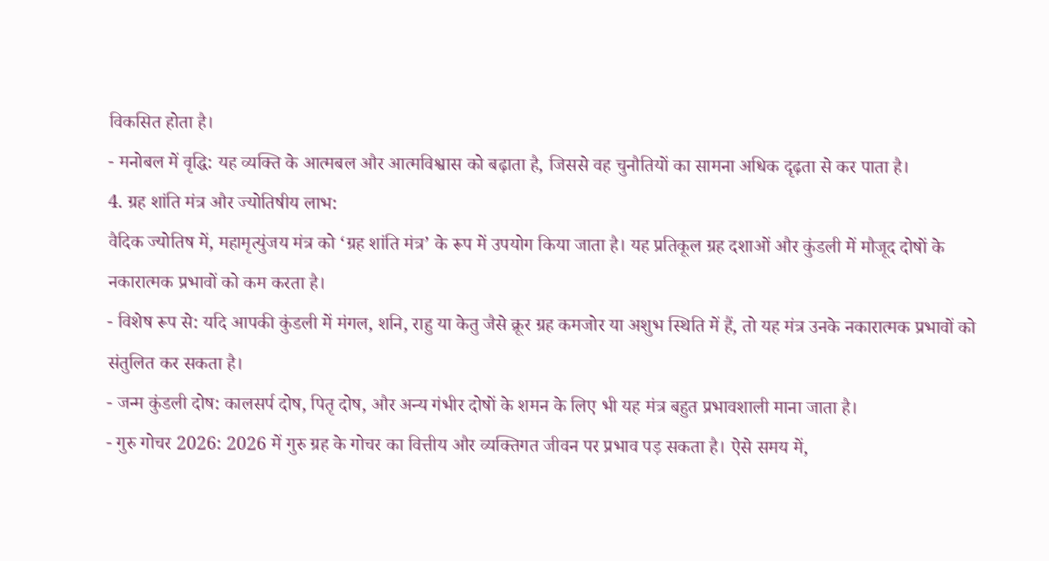विकसित होता है।
- मनोबल में वृद्धि: यह व्यक्ति के आत्मबल और आत्मविश्वास को बढ़ाता है, जिससे वह चुनौतियों का सामना अधिक दृढ़ता से कर पाता है।
4. ग्रह शांति मंत्र और ज्योतिषीय लाभ:
वैदिक ज्योतिष में, महामृत्युंजय मंत्र को ‘ग्रह शांति मंत्र’ के रूप में उपयोग किया जाता है। यह प्रतिकूल ग्रह दशाओं और कुंडली में मौजूद दोषों के नकारात्मक प्रभावों को कम करता है।
- विशेष रूप से: यदि आपकी कुंडली में मंगल, शनि, राहु या केतु जैसे क्रूर ग्रह कमजोर या अशुभ स्थिति में हैं, तो यह मंत्र उनके नकारात्मक प्रभावों को संतुलित कर सकता है।
- जन्म कुंडली दोष: कालसर्प दोष, पितृ दोष, और अन्य गंभीर दोषों के शमन के लिए भी यह मंत्र बहुत प्रभावशाली माना जाता है।
- गुरु गोचर 2026: 2026 में गुरु ग्रह के गोचर का वित्तीय और व्यक्तिगत जीवन पर प्रभाव पड़ सकता है। ऐसे समय में,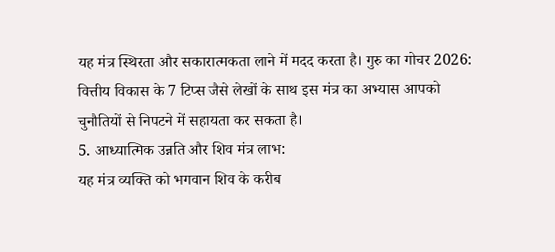यह मंत्र स्थिरता और सकारात्मकता लाने में मदद करता है। गुरु का गोचर 2026: वित्तीय विकास के 7 टिप्स जैसे लेखों के साथ इस मंत्र का अभ्यास आपको चुनौतियों से निपटने में सहायता कर सकता है।
5. आध्यात्मिक उन्नति और शिव मंत्र लाभ:
यह मंत्र व्यक्ति को भगवान शिव के करीब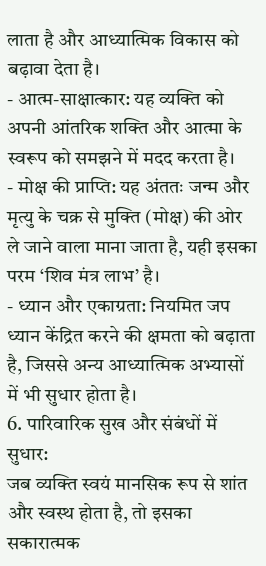लाता है और आध्यात्मिक विकास को बढ़ावा देता है।
- आत्म-साक्षात्कार: यह व्यक्ति को अपनी आंतरिक शक्ति और आत्मा के स्वरूप को समझने में मदद करता है।
- मोक्ष की प्राप्ति: यह अंततः जन्म और मृत्यु के चक्र से मुक्ति (मोक्ष) की ओर ले जाने वाला माना जाता है, यही इसका परम ‘शिव मंत्र लाभ’ है।
- ध्यान और एकाग्रता: नियमित जप ध्यान केंद्रित करने की क्षमता को बढ़ाता है, जिससे अन्य आध्यात्मिक अभ्यासों में भी सुधार होता है।
6. पारिवारिक सुख और संबंधों में सुधार:
जब व्यक्ति स्वयं मानसिक रूप से शांत और स्वस्थ होता है, तो इसका सकारात्मक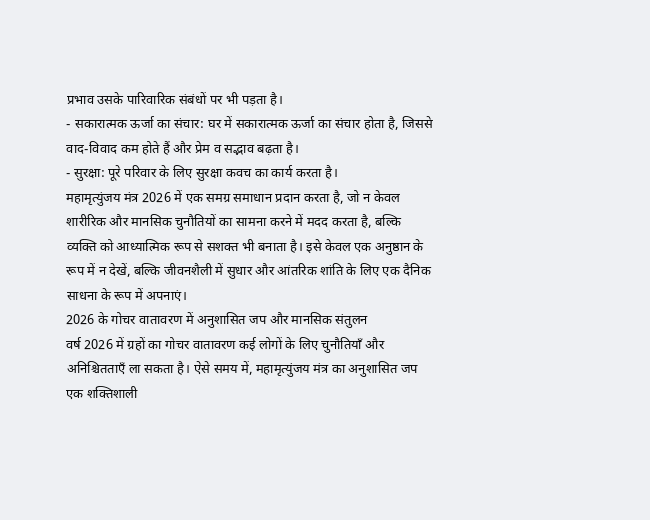प्रभाव उसके पारिवारिक संबंधों पर भी पड़ता है।
- सकारात्मक ऊर्जा का संचार: घर में सकारात्मक ऊर्जा का संचार होता है, जिससे वाद-विवाद कम होते हैं और प्रेम व सद्भाव बढ़ता है।
- सुरक्षा: पूरे परिवार के लिए सुरक्षा कवच का कार्य करता है।
महामृत्युंजय मंत्र 2026 में एक समग्र समाधान प्रदान करता है, जो न केवल शारीरिक और मानसिक चुनौतियों का सामना करने में मदद करता है, बल्कि व्यक्ति को आध्यात्मिक रूप से सशक्त भी बनाता है। इसे केवल एक अनुष्ठान के रूप में न देखें, बल्कि जीवनशैली में सुधार और आंतरिक शांति के लिए एक दैनिक साधना के रूप में अपनाएं।
2026 के गोचर वातावरण में अनुशासित जप और मानसिक संतुलन
वर्ष 2026 में ग्रहों का गोचर वातावरण कई लोगों के लिए चुनौतियाँ और अनिश्चितताएँ ला सकता है। ऐसे समय में, महामृत्युंजय मंत्र का अनुशासित जप एक शक्तिशाली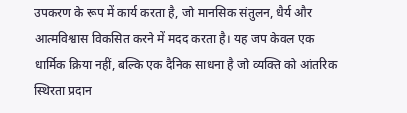उपकरण के रूप में कार्य करता है, जो मानसिक संतुलन, धैर्य और आत्मविश्वास विकसित करने में मदद करता है। यह जप केवल एक धार्मिक क्रिया नहीं, बल्कि एक दैनिक साधना है जो व्यक्ति को आंतरिक स्थिरता प्रदान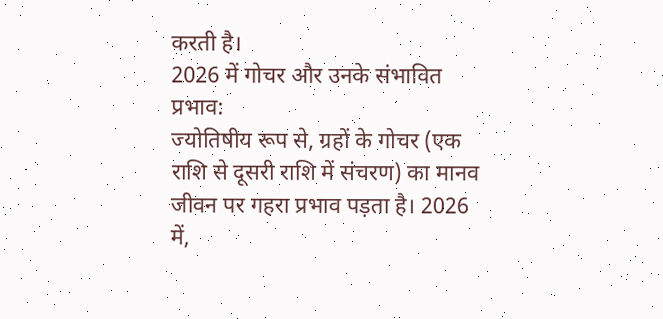करती है।
2026 में गोचर और उनके संभावित प्रभाव:
ज्योतिषीय रूप से, ग्रहों के गोचर (एक राशि से दूसरी राशि में संचरण) का मानव जीवन पर गहरा प्रभाव पड़ता है। 2026 में,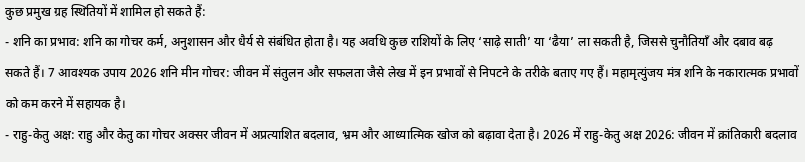कुछ प्रमुख ग्रह स्थितियों में शामिल हो सकते हैं:
- शनि का प्रभाव: शनि का गोचर कर्म, अनुशासन और धैर्य से संबंधित होता है। यह अवधि कुछ राशियों के लिए ‘साढ़े साती’ या ‘ढैया’ ला सकती है, जिससे चुनौतियाँ और दबाव बढ़ सकते हैं। 7 आवश्यक उपाय 2026 शनि मीन गोचर: जीवन में संतुलन और सफलता जैसे लेख में इन प्रभावों से निपटने के तरीके बताए गए हैं। महामृत्युंजय मंत्र शनि के नकारात्मक प्रभावों को कम करने में सहायक है।
- राहु-केतु अक्ष: राहु और केतु का गोचर अक्सर जीवन में अप्रत्याशित बदलाव, भ्रम और आध्यात्मिक खोज को बढ़ावा देता है। 2026 में राहु-केतु अक्ष 2026: जीवन में क्रांतिकारी बदलाव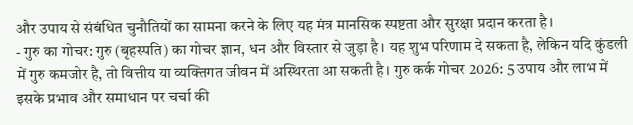और उपाय से संबंधित चुनौतियों का सामना करने के लिए यह मंत्र मानसिक स्पष्टता और सुरक्षा प्रदान करता है।
- गुरु का गोचर: गुरु (बृहस्पति) का गोचर ज्ञान, धन और विस्तार से जुड़ा है। यह शुभ परिणाम दे सकता है, लेकिन यदि कुंडली में गुरु कमजोर है, तो वित्तीय या व्यक्तिगत जीवन में अस्थिरता आ सकती है। गुरु कर्क गोचर 2026: 5 उपाय और लाभ में इसके प्रभाव और समाधान पर चर्चा की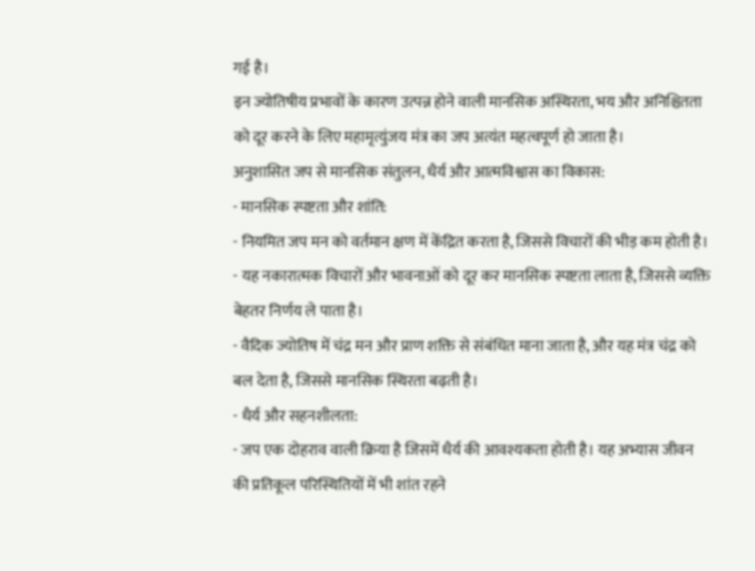गई है।
इन ज्योतिषीय प्रभावों के कारण उत्पन्न होने वाली मानसिक अस्थिरता, भय और अनिश्चितता को दूर करने के लिए महामृत्युंजय मंत्र का जप अत्यंत महत्वपूर्ण हो जाता है।
अनुशासित जप से मानसिक संतुलन, धैर्य और आत्मविश्वास का विकास:
- मानसिक स्पष्टता और शांति:
- नियमित जप मन को वर्तमान क्षण में केंद्रित करता है, जिससे विचारों की भीड़ कम होती है।
- यह नकारात्मक विचारों और भावनाओं को दूर कर मानसिक स्पष्टता लाता है, जिससे व्यक्ति बेहतर निर्णय ले पाता है।
- वैदिक ज्योतिष में चंद्र मन और प्राण शक्ति से संबंधित माना जाता है, और यह मंत्र चंद्र को बल देता है, जिससे मानसिक स्थिरता बढ़ती है।
- धैर्य और सहनशीलता:
- जप एक दोहराव वाली क्रिया है जिसमें धैर्य की आवश्यकता होती है। यह अभ्यास जीवन की प्रतिकूल परिस्थितियों में भी शांत रहने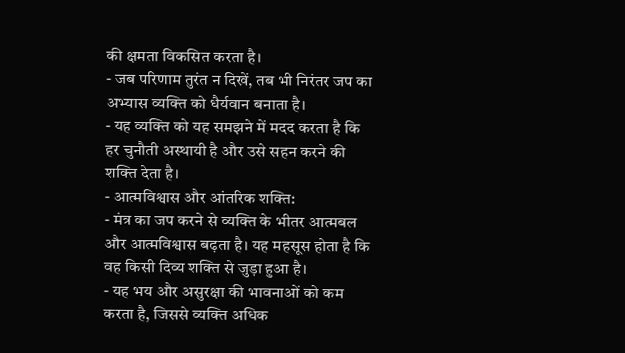की क्षमता विकसित करता है।
- जब परिणाम तुरंत न दिखें, तब भी निरंतर जप का अभ्यास व्यक्ति को धैर्यवान बनाता है।
- यह व्यक्ति को यह समझने में मदद करता है कि हर चुनौती अस्थायी है और उसे सहन करने की शक्ति देता है।
- आत्मविश्वास और आंतरिक शक्ति:
- मंत्र का जप करने से व्यक्ति के भीतर आत्मबल और आत्मविश्वास बढ़ता है। यह महसूस होता है कि वह किसी दिव्य शक्ति से जुड़ा हुआ है।
- यह भय और असुरक्षा की भावनाओं को कम करता है, जिससे व्यक्ति अधिक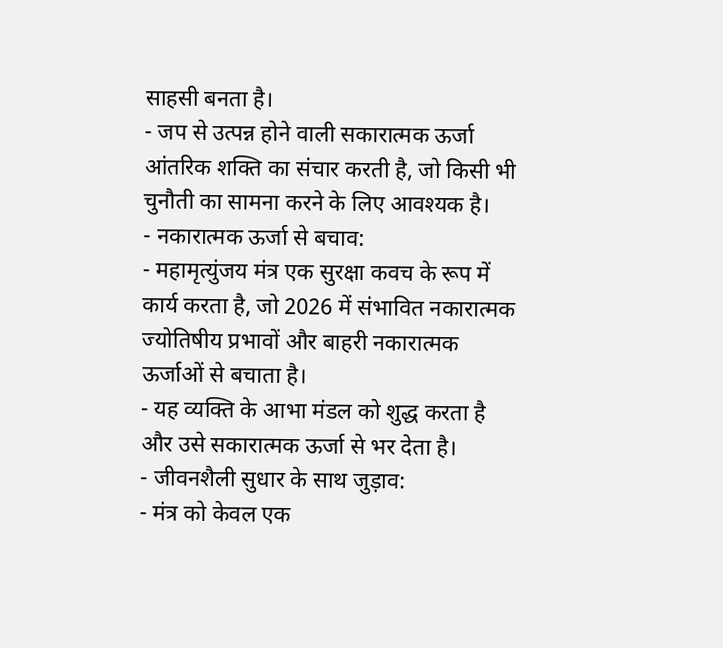साहसी बनता है।
- जप से उत्पन्न होने वाली सकारात्मक ऊर्जा आंतरिक शक्ति का संचार करती है, जो किसी भी चुनौती का सामना करने के लिए आवश्यक है।
- नकारात्मक ऊर्जा से बचाव:
- महामृत्युंजय मंत्र एक सुरक्षा कवच के रूप में कार्य करता है, जो 2026 में संभावित नकारात्मक ज्योतिषीय प्रभावों और बाहरी नकारात्मक ऊर्जाओं से बचाता है।
- यह व्यक्ति के आभा मंडल को शुद्ध करता है और उसे सकारात्मक ऊर्जा से भर देता है।
- जीवनशैली सुधार के साथ जुड़ाव:
- मंत्र को केवल एक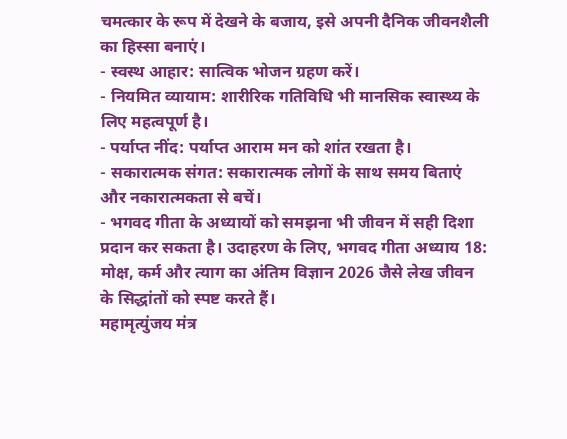चमत्कार के रूप में देखने के बजाय, इसे अपनी दैनिक जीवनशैली का हिस्सा बनाएं।
- स्वस्थ आहार: सात्विक भोजन ग्रहण करें।
- नियमित व्यायाम: शारीरिक गतिविधि भी मानसिक स्वास्थ्य के लिए महत्वपूर्ण है।
- पर्याप्त नींद: पर्याप्त आराम मन को शांत रखता है।
- सकारात्मक संगत: सकारात्मक लोगों के साथ समय बिताएं और नकारात्मकता से बचें।
- भगवद गीता के अध्यायों को समझना भी जीवन में सही दिशा प्रदान कर सकता है। उदाहरण के लिए, भगवद गीता अध्याय 18: मोक्ष, कर्म और त्याग का अंतिम विज्ञान 2026 जैसे लेख जीवन के सिद्धांतों को स्पष्ट करते हैं।
महामृत्युंजय मंत्र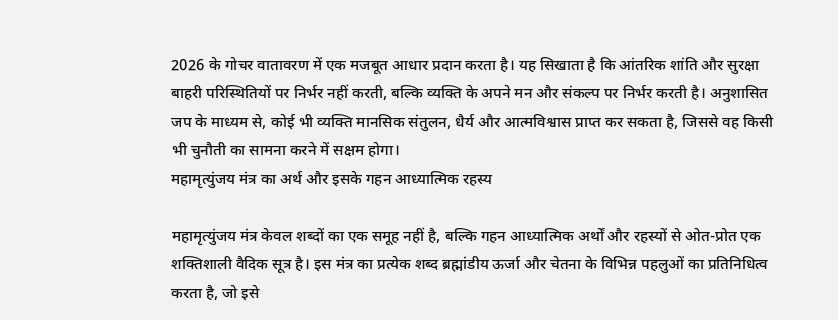2026 के गोचर वातावरण में एक मजबूत आधार प्रदान करता है। यह सिखाता है कि आंतरिक शांति और सुरक्षा बाहरी परिस्थितियों पर निर्भर नहीं करती, बल्कि व्यक्ति के अपने मन और संकल्प पर निर्भर करती है। अनुशासित जप के माध्यम से, कोई भी व्यक्ति मानसिक संतुलन, धैर्य और आत्मविश्वास प्राप्त कर सकता है, जिससे वह किसी भी चुनौती का सामना करने में सक्षम होगा।
महामृत्युंजय मंत्र का अर्थ और इसके गहन आध्यात्मिक रहस्य

महामृत्युंजय मंत्र केवल शब्दों का एक समूह नहीं है, बल्कि गहन आध्यात्मिक अर्थों और रहस्यों से ओत-प्रोत एक शक्तिशाली वैदिक सूत्र है। इस मंत्र का प्रत्येक शब्द ब्रह्मांडीय ऊर्जा और चेतना के विभिन्न पहलुओं का प्रतिनिधित्व करता है, जो इसे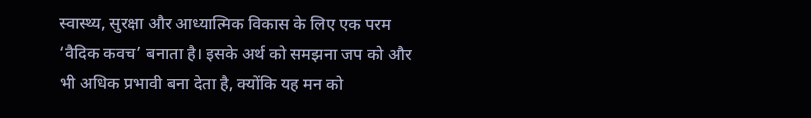स्वास्थ्य, सुरक्षा और आध्यात्मिक विकास के लिए एक परम ‘वैदिक कवच’ बनाता है। इसके अर्थ को समझना जप को और भी अधिक प्रभावी बना देता है, क्योंकि यह मन को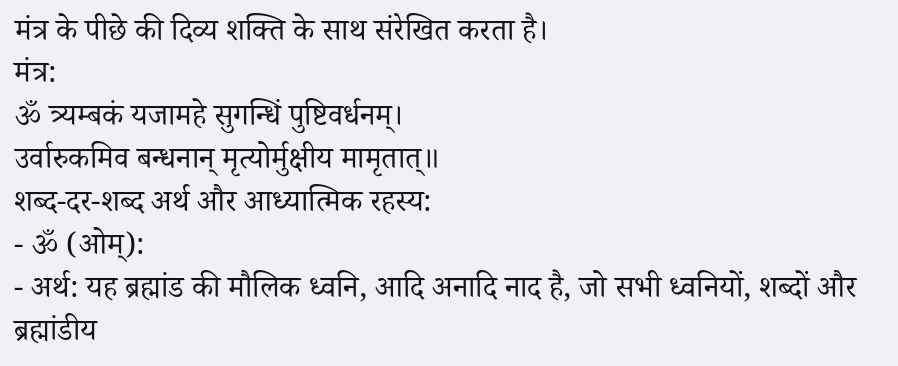मंत्र के पीछे की दिव्य शक्ति के साथ संरेखित करता है।
मंत्र:
ॐ त्र्यम्बकं यजामहे सुगन्धिं पुष्टिवर्धनम्।
उर्वारुकमिव बन्धनान् मृत्योर्मुक्षीय मामृतात्॥
शब्द-दर-शब्द अर्थ और आध्यात्मिक रहस्य:
- ॐ (ओम्):
- अर्थ: यह ब्रह्मांड की मौलिक ध्वनि, आदि अनादि नाद है, जो सभी ध्वनियों, शब्दों और ब्रह्मांडीय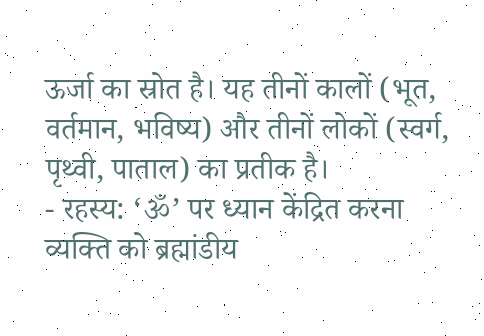ऊर्जा का स्रोत है। यह तीनों कालों (भूत, वर्तमान, भविष्य) और तीनों लोकों (स्वर्ग, पृथ्वी, पाताल) का प्रतीक है।
- रहस्य: ‘ॐ’ पर ध्यान केंद्रित करना व्यक्ति को ब्रह्मांडीय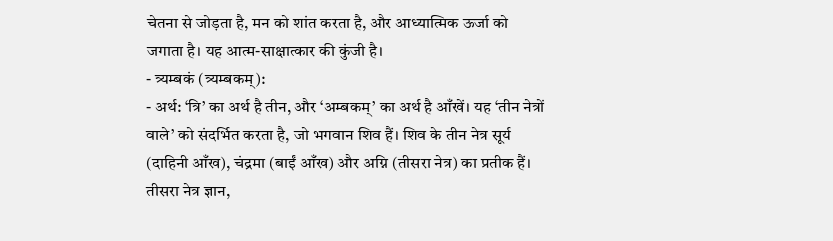चेतना से जोड़ता है, मन को शांत करता है, और आध्यात्मिक ऊर्जा को जगाता है। यह आत्म-साक्षात्कार की कुंजी है।
- त्र्यम्बकं (त्र्यम्बकम्):
- अर्थ: ‘त्रि’ का अर्थ है तीन, और ‘अम्बकम्’ का अर्थ है आँखें। यह ‘तीन नेत्रों वाले’ को संदर्भित करता है, जो भगवान शिव हैं। शिव के तीन नेत्र सूर्य (दाहिनी आँख), चंद्रमा (बाईं आँख) और अग्नि (तीसरा नेत्र) का प्रतीक हैं। तीसरा नेत्र ज्ञान,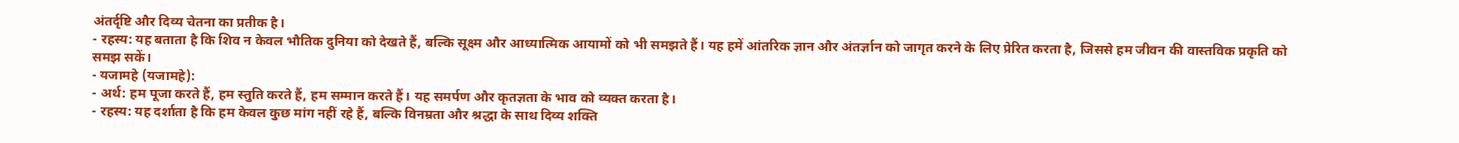अंतर्दृष्टि और दिव्य चेतना का प्रतीक है।
- रहस्य: यह बताता है कि शिव न केवल भौतिक दुनिया को देखते हैं, बल्कि सूक्ष्म और आध्यात्मिक आयामों को भी समझते हैं। यह हमें आंतरिक ज्ञान और अंतर्ज्ञान को जागृत करने के लिए प्रेरित करता है, जिससे हम जीवन की वास्तविक प्रकृति को समझ सकें।
- यजामहे (यजामहे):
- अर्थ: हम पूजा करते हैं, हम स्तुति करते हैं, हम सम्मान करते हैं। यह समर्पण और कृतज्ञता के भाव को व्यक्त करता है।
- रहस्य: यह दर्शाता है कि हम केवल कुछ मांग नहीं रहे हैं, बल्कि विनम्रता और श्रद्धा के साथ दिव्य शक्ति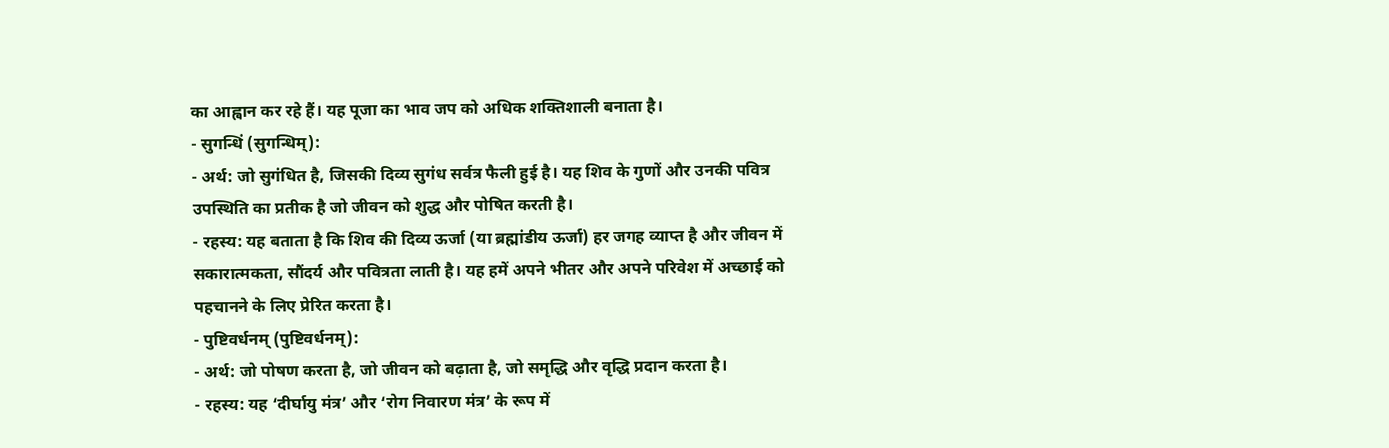का आह्वान कर रहे हैं। यह पूजा का भाव जप को अधिक शक्तिशाली बनाता है।
- सुगन्धिं (सुगन्धिम्):
- अर्थ: जो सुगंधित है, जिसकी दिव्य सुगंध सर्वत्र फैली हुई है। यह शिव के गुणों और उनकी पवित्र उपस्थिति का प्रतीक है जो जीवन को शुद्ध और पोषित करती है।
- रहस्य: यह बताता है कि शिव की दिव्य ऊर्जा (या ब्रह्मांडीय ऊर्जा) हर जगह व्याप्त है और जीवन में सकारात्मकता, सौंदर्य और पवित्रता लाती है। यह हमें अपने भीतर और अपने परिवेश में अच्छाई को पहचानने के लिए प्रेरित करता है।
- पुष्टिवर्धनम् (पुष्टिवर्धनम्):
- अर्थ: जो पोषण करता है, जो जीवन को बढ़ाता है, जो समृद्धि और वृद्धि प्रदान करता है।
- रहस्य: यह ‘दीर्घायु मंत्र’ और ‘रोग निवारण मंत्र’ के रूप में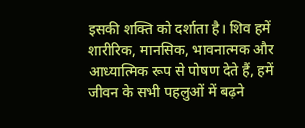इसकी शक्ति को दर्शाता है। शिव हमें शारीरिक, मानसिक, भावनात्मक और आध्यात्मिक रूप से पोषण देते हैं, हमें जीवन के सभी पहलुओं में बढ़ने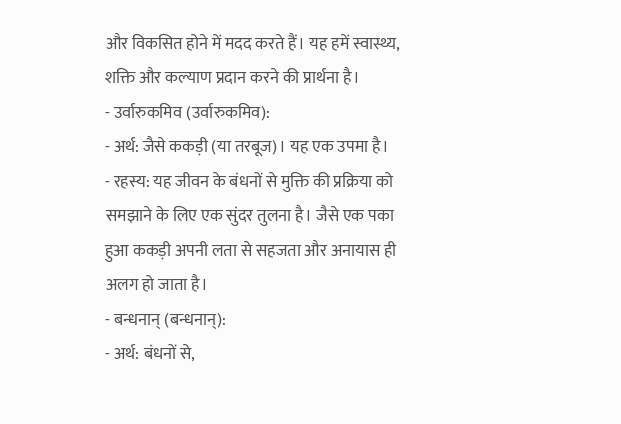और विकसित होने में मदद करते हैं। यह हमें स्वास्थ्य, शक्ति और कल्याण प्रदान करने की प्रार्थना है।
- उर्वारुकमिव (उर्वारुकमिव):
- अर्थ: जैसे ककड़ी (या तरबूज)। यह एक उपमा है।
- रहस्य: यह जीवन के बंधनों से मुक्ति की प्रक्रिया को समझाने के लिए एक सुंदर तुलना है। जैसे एक पका हुआ ककड़ी अपनी लता से सहजता और अनायास ही अलग हो जाता है।
- बन्धनान् (बन्धनान्):
- अर्थ: बंधनों से,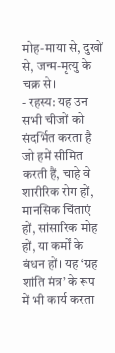मोह-माया से, दुखों से, जन्म-मृत्यु के चक्र से।
- रहस्य: यह उन सभी चीजों को संदर्भित करता है जो हमें सीमित करती हैं, चाहे वे शारीरिक रोग हों, मानसिक चिंताएं हों, सांसारिक मोह हों, या कर्मों के बंधन हों। यह ‘ग्रह शांति मंत्र’ के रूप में भी कार्य करता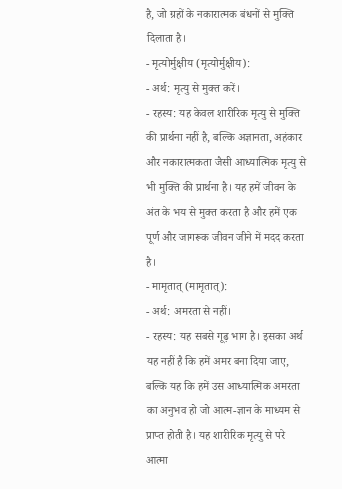है, जो ग्रहों के नकारात्मक बंधनों से मुक्ति दिलाता है।
- मृत्योर्मुक्षीय (मृत्योर्मुक्षीय):
- अर्थ: मृत्यु से मुक्त करें।
- रहस्य: यह केवल शारीरिक मृत्यु से मुक्ति की प्रार्थना नहीं है, बल्कि अज्ञानता, अहंकार और नकारात्मकता जैसी आध्यात्मिक मृत्यु से भी मुक्ति की प्रार्थना है। यह हमें जीवन के अंत के भय से मुक्त करता है और हमें एक पूर्ण और जागरूक जीवन जीने में मदद करता है।
- मामृतात् (मामृतात्):
- अर्थ: अमरता से नहीं।
- रहस्य: यह सबसे गूढ़ भाग है। इसका अर्थ यह नहीं है कि हमें अमर बना दिया जाए, बल्कि यह कि हमें उस आध्यात्मिक अमरता का अनुभव हो जो आत्म-ज्ञान के माध्यम से प्राप्त होती है। यह शारीरिक मृत्यु से परे आत्मा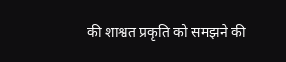की शाश्वत प्रकृति को समझने की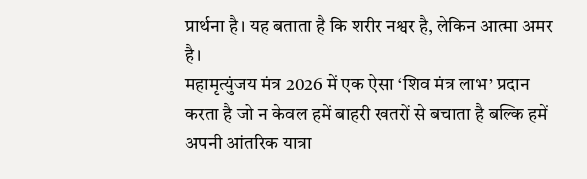प्रार्थना है। यह बताता है कि शरीर नश्वर है, लेकिन आत्मा अमर है।
महामृत्युंजय मंत्र 2026 में एक ऐसा ‘शिव मंत्र लाभ’ प्रदान करता है जो न केवल हमें बाहरी खतरों से बचाता है बल्कि हमें अपनी आंतरिक यात्रा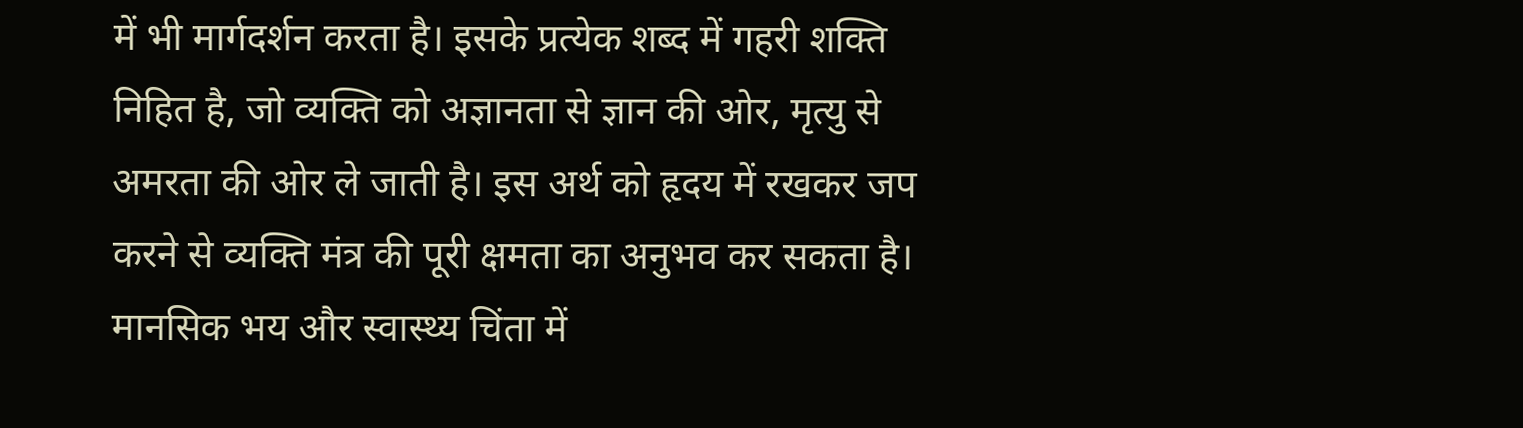में भी मार्गदर्शन करता है। इसके प्रत्येक शब्द में गहरी शक्ति निहित है, जो व्यक्ति को अज्ञानता से ज्ञान की ओर, मृत्यु से अमरता की ओर ले जाती है। इस अर्थ को हृदय में रखकर जप करने से व्यक्ति मंत्र की पूरी क्षमता का अनुभव कर सकता है।
मानसिक भय और स्वास्थ्य चिंता में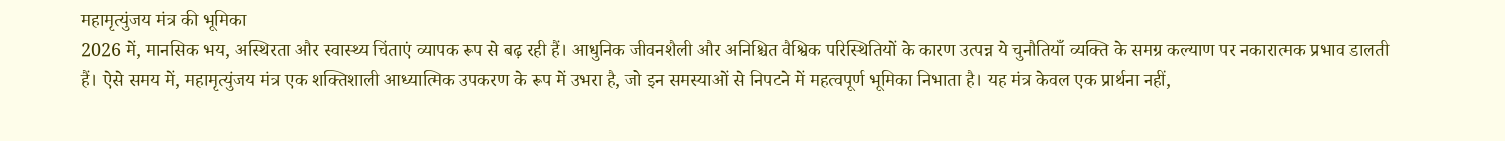महामृत्युंजय मंत्र की भूमिका
2026 में, मानसिक भय, अस्थिरता और स्वास्थ्य चिंताएं व्यापक रूप से बढ़ रही हैं। आधुनिक जीवनशैली और अनिश्चित वैश्विक परिस्थितियों के कारण उत्पन्न ये चुनौतियाँ व्यक्ति के समग्र कल्याण पर नकारात्मक प्रभाव डालती हैं। ऐसे समय में, महामृत्युंजय मंत्र एक शक्तिशाली आध्यात्मिक उपकरण के रूप में उभरा है, जो इन समस्याओं से निपटने में महत्वपूर्ण भूमिका निभाता है। यह मंत्र केवल एक प्रार्थना नहीं,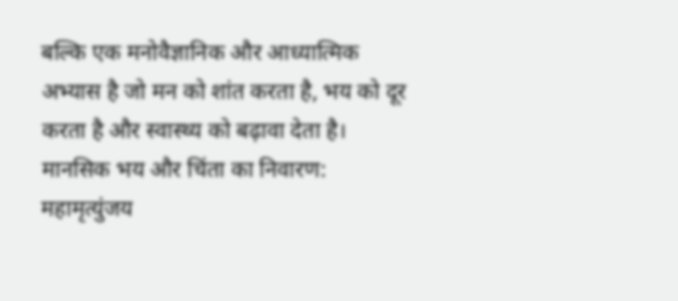बल्कि एक मनोवैज्ञानिक और आध्यात्मिक अभ्यास है जो मन को शांत करता है, भय को दूर करता है और स्वास्थ्य को बढ़ावा देता है।
मानसिक भय और चिंता का निवारण:
महामृत्युंजय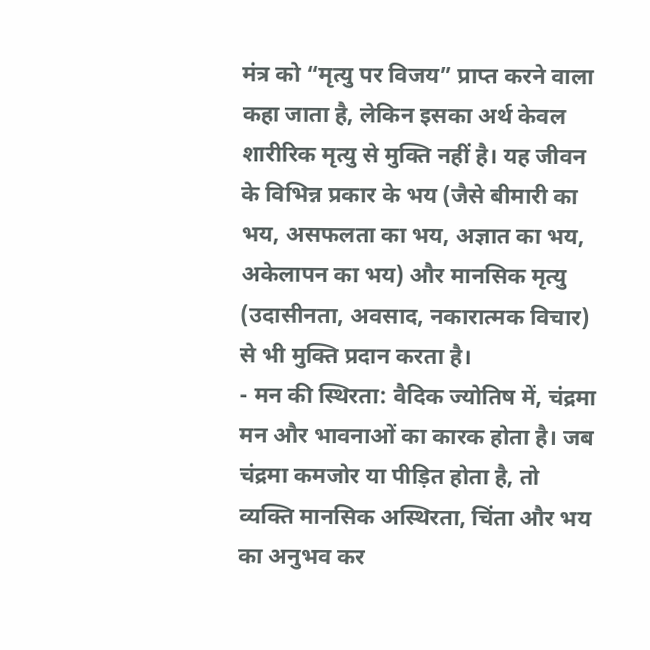मंत्र को “मृत्यु पर विजय” प्राप्त करने वाला कहा जाता है, लेकिन इसका अर्थ केवल शारीरिक मृत्यु से मुक्ति नहीं है। यह जीवन के विभिन्न प्रकार के भय (जैसे बीमारी का भय, असफलता का भय, अज्ञात का भय, अकेलापन का भय) और मानसिक मृत्यु (उदासीनता, अवसाद, नकारात्मक विचार) से भी मुक्ति प्रदान करता है।
- मन की स्थिरता: वैदिक ज्योतिष में, चंद्रमा मन और भावनाओं का कारक होता है। जब चंद्रमा कमजोर या पीड़ित होता है, तो व्यक्ति मानसिक अस्थिरता, चिंता और भय का अनुभव कर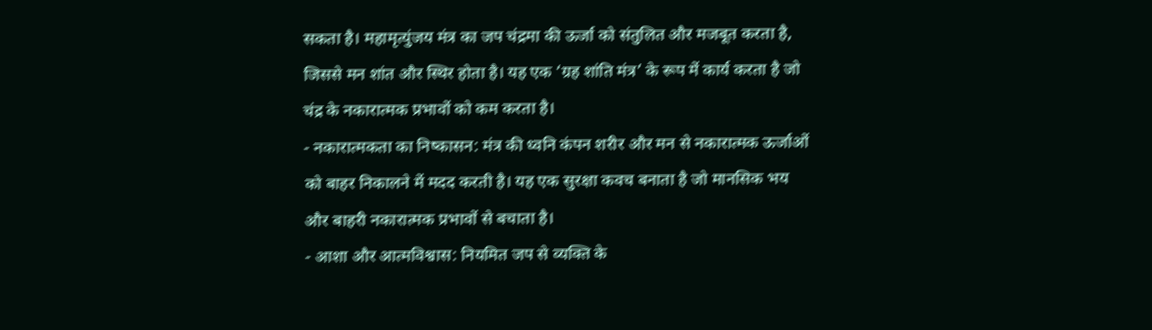सकता है। महामृत्युंजय मंत्र का जप चंद्रमा की ऊर्जा को संतुलित और मजबूत करता है, जिससे मन शांत और स्थिर होता है। यह एक ‘ग्रह शांति मंत्र’ के रूप में कार्य करता है जो चंद्र के नकारात्मक प्रभावों को कम करता है।
- नकारात्मकता का निष्कासन: मंत्र की ध्वनि कंपन शरीर और मन से नकारात्मक ऊर्जाओं को बाहर निकालने में मदद करती है। यह एक सुरक्षा कवच बनाता है जो मानसिक भय और बाहरी नकारात्मक प्रभावों से बचाता है।
- आशा और आत्मविश्वास: नियमित जप से व्यक्ति के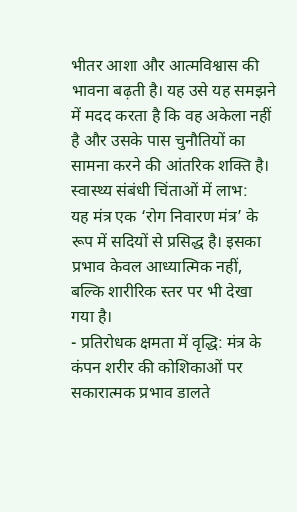भीतर आशा और आत्मविश्वास की भावना बढ़ती है। यह उसे यह समझने में मदद करता है कि वह अकेला नहीं है और उसके पास चुनौतियों का सामना करने की आंतरिक शक्ति है।
स्वास्थ्य संबंधी चिंताओं में लाभ:
यह मंत्र एक ‘रोग निवारण मंत्र’ के रूप में सदियों से प्रसिद्ध है। इसका प्रभाव केवल आध्यात्मिक नहीं, बल्कि शारीरिक स्तर पर भी देखा गया है।
- प्रतिरोधक क्षमता में वृद्धि: मंत्र के कंपन शरीर की कोशिकाओं पर सकारात्मक प्रभाव डालते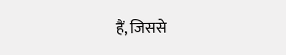हैं, जिससे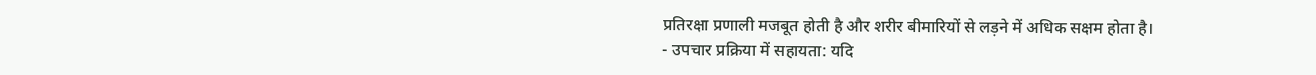प्रतिरक्षा प्रणाली मजबूत होती है और शरीर बीमारियों से लड़ने में अधिक सक्षम होता है।
- उपचार प्रक्रिया में सहायता: यदि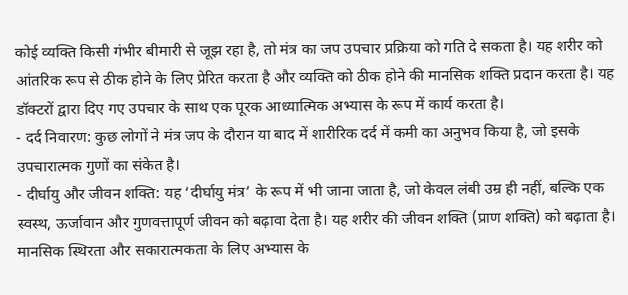कोई व्यक्ति किसी गंभीर बीमारी से जूझ रहा है, तो मंत्र का जप उपचार प्रक्रिया को गति दे सकता है। यह शरीर को आंतरिक रूप से ठीक होने के लिए प्रेरित करता है और व्यक्ति को ठीक होने की मानसिक शक्ति प्रदान करता है। यह डॉक्टरों द्वारा दिए गए उपचार के साथ एक पूरक आध्यात्मिक अभ्यास के रूप में कार्य करता है।
- दर्द निवारण: कुछ लोगों ने मंत्र जप के दौरान या बाद में शारीरिक दर्द में कमी का अनुभव किया है, जो इसके उपचारात्मक गुणों का संकेत है।
- दीर्घायु और जीवन शक्ति: यह ‘दीर्घायु मंत्र’ के रूप में भी जाना जाता है, जो केवल लंबी उम्र ही नहीं, बल्कि एक स्वस्थ, ऊर्जावान और गुणवत्तापूर्ण जीवन को बढ़ावा देता है। यह शरीर की जीवन शक्ति (प्राण शक्ति) को बढ़ाता है।
मानसिक स्थिरता और सकारात्मकता के लिए अभ्यास के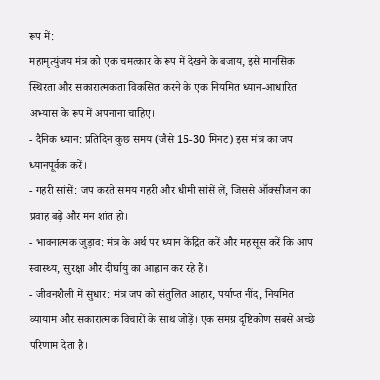रूप में:
महामृत्युंजय मंत्र को एक चमत्कार के रूप में देखने के बजाय, इसे मानसिक स्थिरता और सकारात्मकता विकसित करने के एक नियमित ध्यान-आधारित अभ्यास के रूप में अपनाना चाहिए।
- दैनिक ध्यान: प्रतिदिन कुछ समय (जैसे 15-30 मिनट) इस मंत्र का जप ध्यानपूर्वक करें।
- गहरी सांसें: जप करते समय गहरी और धीमी सांसें लें, जिससे ऑक्सीजन का प्रवाह बढ़े और मन शांत हो।
- भावनात्मक जुड़ाव: मंत्र के अर्थ पर ध्यान केंद्रित करें और महसूस करें कि आप स्वास्थ्य, सुरक्षा और दीर्घायु का आह्वान कर रहे हैं।
- जीवनशैली में सुधार: मंत्र जप को संतुलित आहार, पर्याप्त नींद, नियमित व्यायाम और सकारात्मक विचारों के साथ जोड़ें। एक समग्र दृष्टिकोण सबसे अच्छे परिणाम देता है।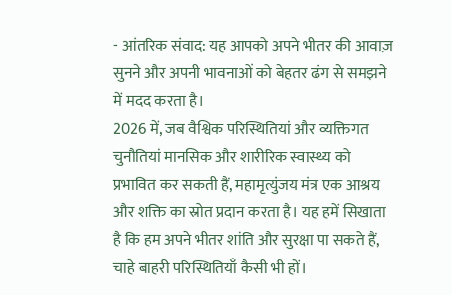- आंतरिक संवाद: यह आपको अपने भीतर की आवाज़ सुनने और अपनी भावनाओं को बेहतर ढंग से समझने में मदद करता है।
2026 में, जब वैश्विक परिस्थितियां और व्यक्तिगत चुनौतियां मानसिक और शारीरिक स्वास्थ्य को प्रभावित कर सकती हैं, महामृत्युंजय मंत्र एक आश्रय और शक्ति का स्रोत प्रदान करता है। यह हमें सिखाता है कि हम अपने भीतर शांति और सुरक्षा पा सकते हैं, चाहे बाहरी परिस्थितियाँ कैसी भी हों।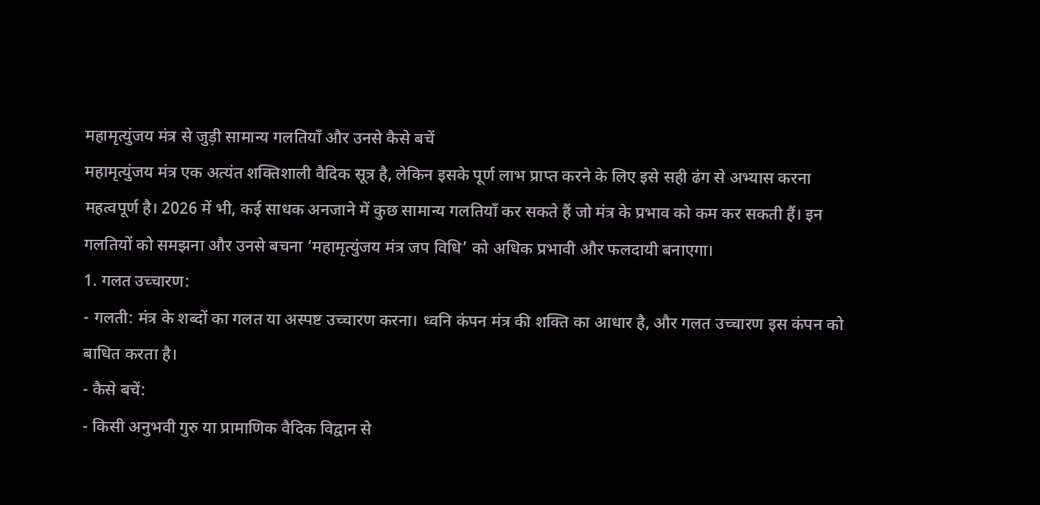महामृत्युंजय मंत्र से जुड़ी सामान्य गलतियाँ और उनसे कैसे बचें
महामृत्युंजय मंत्र एक अत्यंत शक्तिशाली वैदिक सूत्र है, लेकिन इसके पूर्ण लाभ प्राप्त करने के लिए इसे सही ढंग से अभ्यास करना महत्वपूर्ण है। 2026 में भी, कई साधक अनजाने में कुछ सामान्य गलतियाँ कर सकते हैं जो मंत्र के प्रभाव को कम कर सकती हैं। इन गलतियों को समझना और उनसे बचना ‘महामृत्युंजय मंत्र जप विधि’ को अधिक प्रभावी और फलदायी बनाएगा।
1. गलत उच्चारण:
- गलती: मंत्र के शब्दों का गलत या अस्पष्ट उच्चारण करना। ध्वनि कंपन मंत्र की शक्ति का आधार है, और गलत उच्चारण इस कंपन को बाधित करता है।
- कैसे बचें:
- किसी अनुभवी गुरु या प्रामाणिक वैदिक विद्वान से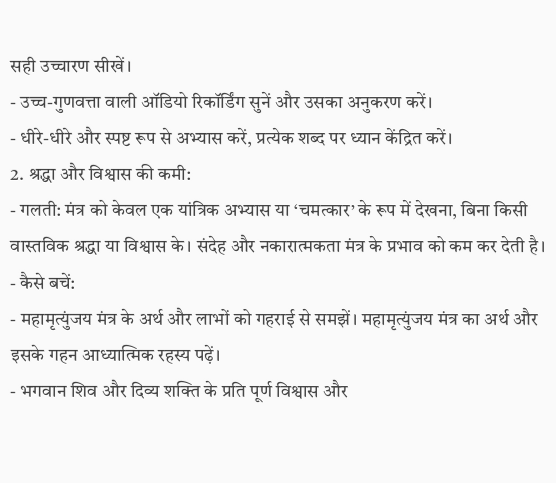सही उच्चारण सीखें।
- उच्च-गुणवत्ता वाली ऑडियो रिकॉर्डिंग सुनें और उसका अनुकरण करें।
- धीरे-धीरे और स्पष्ट रूप से अभ्यास करें, प्रत्येक शब्द पर ध्यान केंद्रित करें।
2. श्रद्धा और विश्वास की कमी:
- गलती: मंत्र को केवल एक यांत्रिक अभ्यास या ‘चमत्कार’ के रूप में देखना, बिना किसी वास्तविक श्रद्धा या विश्वास के। संदेह और नकारात्मकता मंत्र के प्रभाव को कम कर देती है।
- कैसे बचें:
- महामृत्युंजय मंत्र के अर्थ और लाभों को गहराई से समझें। महामृत्युंजय मंत्र का अर्थ और इसके गहन आध्यात्मिक रहस्य पढ़ें।
- भगवान शिव और दिव्य शक्ति के प्रति पूर्ण विश्वास और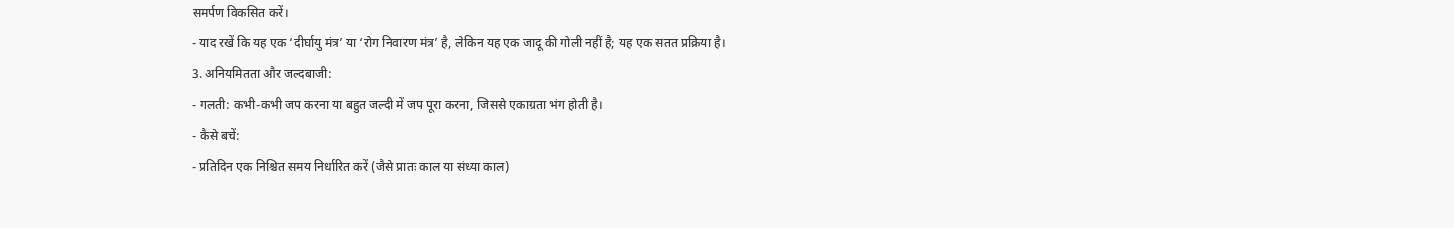समर्पण विकसित करें।
- याद रखें कि यह एक ‘दीर्घायु मंत्र’ या ‘रोग निवारण मंत्र’ है, लेकिन यह एक जादू की गोली नहीं है; यह एक सतत प्रक्रिया है।
3. अनियमितता और जल्दबाजी:
- गलती: कभी-कभी जप करना या बहुत जल्दी में जप पूरा करना, जिससे एकाग्रता भंग होती है।
- कैसे बचें:
- प्रतिदिन एक निश्चित समय निर्धारित करें (जैसे प्रातः काल या संध्या काल)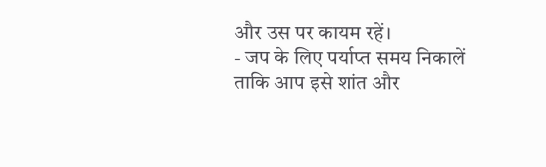और उस पर कायम रहें।
- जप के लिए पर्याप्त समय निकालें ताकि आप इसे शांत और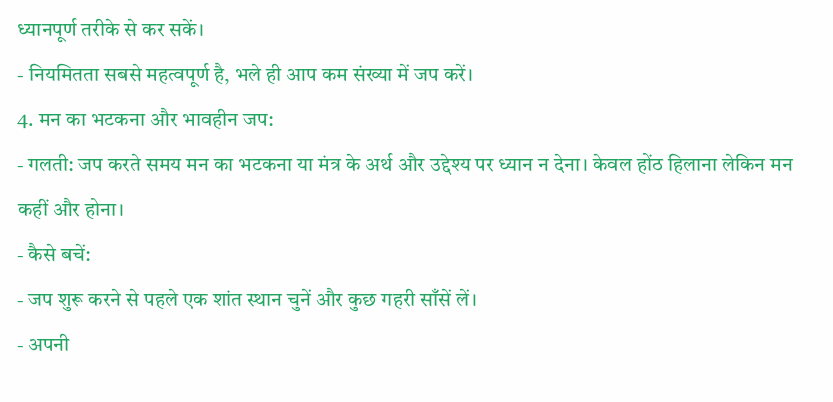ध्यानपूर्ण तरीके से कर सकें।
- नियमितता सबसे महत्वपूर्ण है, भले ही आप कम संख्या में जप करें।
4. मन का भटकना और भावहीन जप:
- गलती: जप करते समय मन का भटकना या मंत्र के अर्थ और उद्देश्य पर ध्यान न देना। केवल होंठ हिलाना लेकिन मन कहीं और होना।
- कैसे बचें:
- जप शुरू करने से पहले एक शांत स्थान चुनें और कुछ गहरी साँसें लें।
- अपनी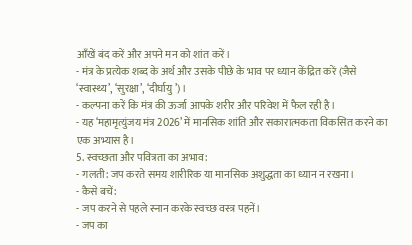आँखें बंद करें और अपने मन को शांत करें।
- मंत्र के प्रत्येक शब्द के अर्थ और उसके पीछे के भाव पर ध्यान केंद्रित करें (जैसे ‘स्वास्थ्य’, ‘सुरक्षा’, ‘दीर्घायु’)।
- कल्पना करें कि मंत्र की ऊर्जा आपके शरीर और परिवेश में फैल रही है।
- यह ‘महामृत्युंजय मंत्र 2026’ में मानसिक शांति और सकारात्मकता विकसित करने का एक अभ्यास है।
5. स्वच्छता और पवित्रता का अभाव:
- गलती: जप करते समय शारीरिक या मानसिक अशुद्धता का ध्यान न रखना।
- कैसे बचें:
- जप करने से पहले स्नान करके स्वच्छ वस्त्र पहनें।
- जप का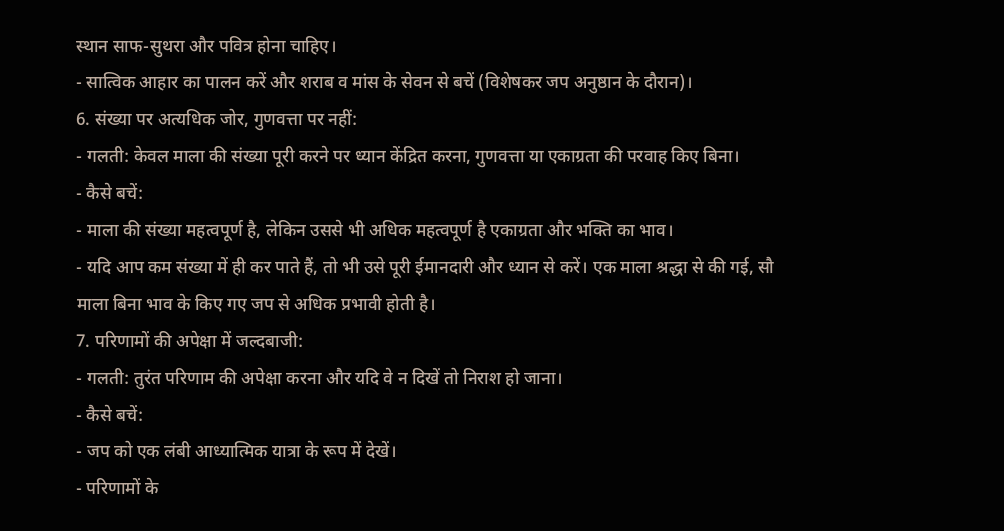स्थान साफ-सुथरा और पवित्र होना चाहिए।
- सात्विक आहार का पालन करें और शराब व मांस के सेवन से बचें (विशेषकर जप अनुष्ठान के दौरान)।
6. संख्या पर अत्यधिक जोर, गुणवत्ता पर नहीं:
- गलती: केवल माला की संख्या पूरी करने पर ध्यान केंद्रित करना, गुणवत्ता या एकाग्रता की परवाह किए बिना।
- कैसे बचें:
- माला की संख्या महत्वपूर्ण है, लेकिन उससे भी अधिक महत्वपूर्ण है एकाग्रता और भक्ति का भाव।
- यदि आप कम संख्या में ही कर पाते हैं, तो भी उसे पूरी ईमानदारी और ध्यान से करें। एक माला श्रद्धा से की गई, सौ माला बिना भाव के किए गए जप से अधिक प्रभावी होती है।
7. परिणामों की अपेक्षा में जल्दबाजी:
- गलती: तुरंत परिणाम की अपेक्षा करना और यदि वे न दिखें तो निराश हो जाना।
- कैसे बचें:
- जप को एक लंबी आध्यात्मिक यात्रा के रूप में देखें।
- परिणामों के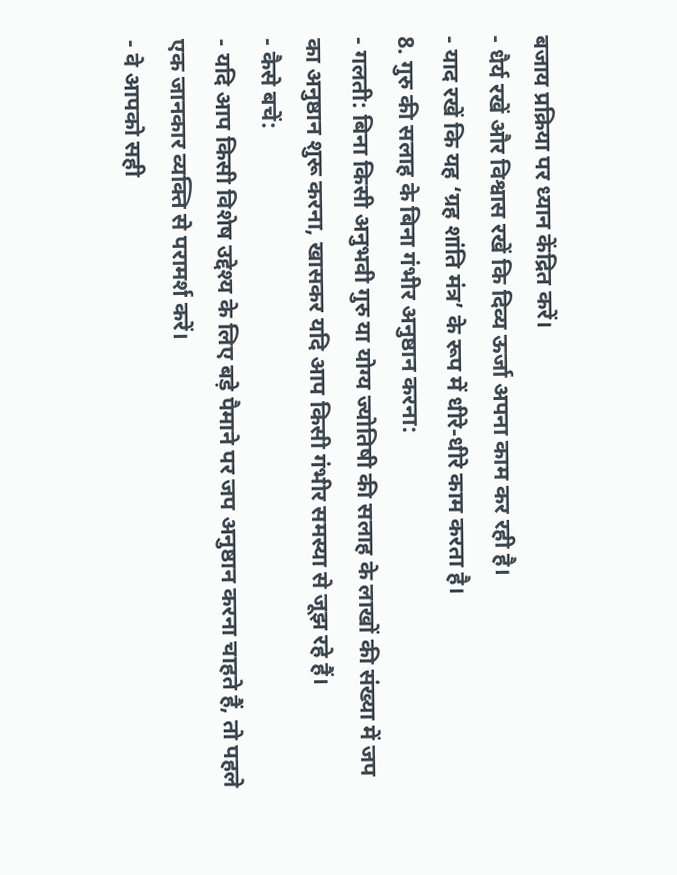बजाय प्रक्रिया पर ध्यान केंद्रित करें।
- धैर्य रखें और विश्वास रखें कि दिव्य ऊर्जा अपना काम कर रही है।
- याद रखें कि यह ‘ग्रह शांति मंत्र’ के रूप में धीरे-धीरे काम करता है।
8. गुरु की सलाह के बिना गंभीर अनुष्ठान करना:
- गलती: बिना किसी अनुभवी गुरु या योग्य ज्योतिषी की सलाह के लाखों की संख्या में जप का अनुष्ठान शुरू करना, खासकर यदि आप किसी गंभीर समस्या से जूझ रहे हैं।
- कैसे बचें:
- यदि आप किसी विशेष उद्देश्य के लिए बड़े पैमाने पर जप अनुष्ठान करना चाहते हैं, तो पहले एक जानकार व्यक्ति से परामर्श करें।
- वे आपको सही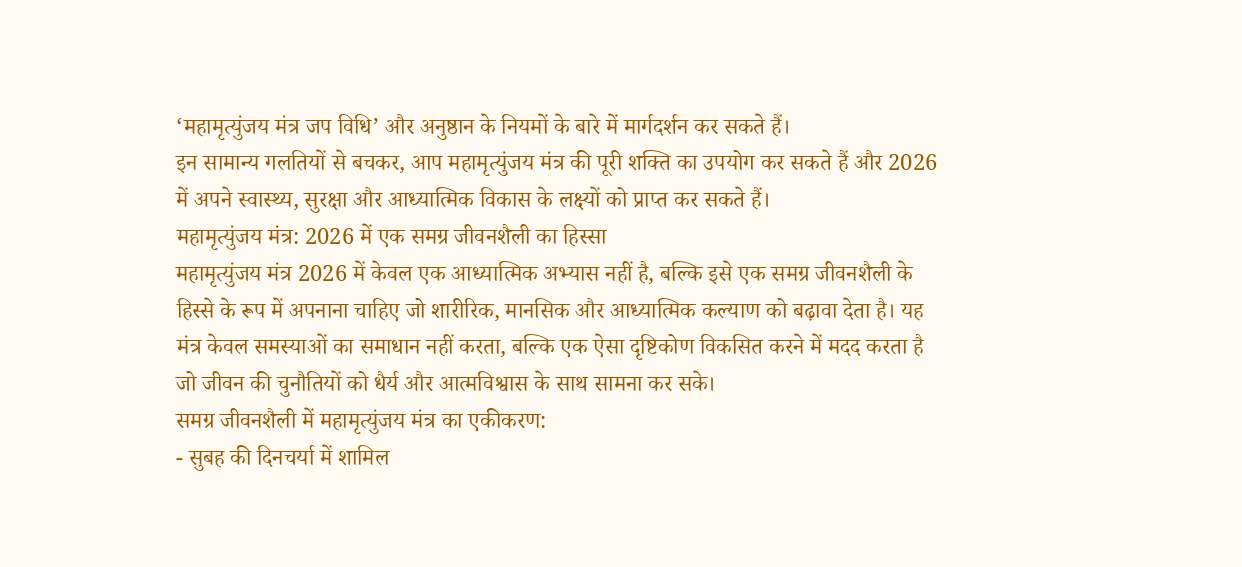‘महामृत्युंजय मंत्र जप विधि’ और अनुष्ठान के नियमों के बारे में मार्गदर्शन कर सकते हैं।
इन सामान्य गलतियों से बचकर, आप महामृत्युंजय मंत्र की पूरी शक्ति का उपयोग कर सकते हैं और 2026 में अपने स्वास्थ्य, सुरक्षा और आध्यात्मिक विकास के लक्ष्यों को प्राप्त कर सकते हैं।
महामृत्युंजय मंत्र: 2026 में एक समग्र जीवनशैली का हिस्सा
महामृत्युंजय मंत्र 2026 में केवल एक आध्यात्मिक अभ्यास नहीं है, बल्कि इसे एक समग्र जीवनशैली के हिस्से के रूप में अपनाना चाहिए जो शारीरिक, मानसिक और आध्यात्मिक कल्याण को बढ़ावा देता है। यह मंत्र केवल समस्याओं का समाधान नहीं करता, बल्कि एक ऐसा दृष्टिकोण विकसित करने में मदद करता है जो जीवन की चुनौतियों को धैर्य और आत्मविश्वास के साथ सामना कर सके।
समग्र जीवनशैली में महामृत्युंजय मंत्र का एकीकरण:
- सुबह की दिनचर्या में शामिल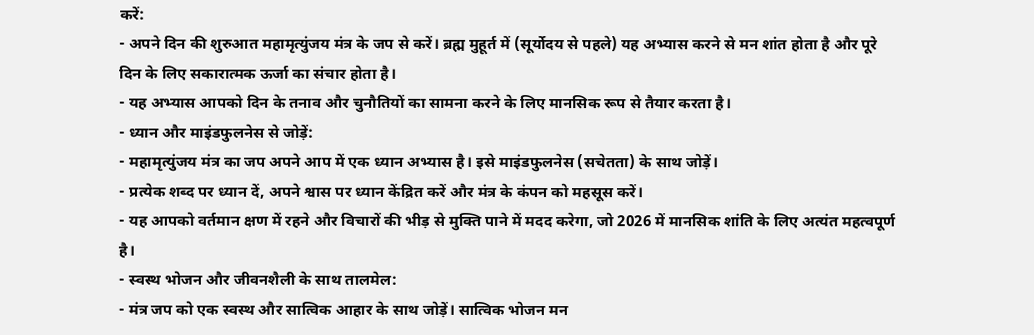करें:
- अपने दिन की शुरुआत महामृत्युंजय मंत्र के जप से करें। ब्रह्म मुहूर्त में (सूर्योदय से पहले) यह अभ्यास करने से मन शांत होता है और पूरे दिन के लिए सकारात्मक ऊर्जा का संचार होता है।
- यह अभ्यास आपको दिन के तनाव और चुनौतियों का सामना करने के लिए मानसिक रूप से तैयार करता है।
- ध्यान और माइंडफुलनेस से जोड़ें:
- महामृत्युंजय मंत्र का जप अपने आप में एक ध्यान अभ्यास है। इसे माइंडफुलनेस (सचेतता) के साथ जोड़ें।
- प्रत्येक शब्द पर ध्यान दें, अपने श्वास पर ध्यान केंद्रित करें और मंत्र के कंपन को महसूस करें।
- यह आपको वर्तमान क्षण में रहने और विचारों की भीड़ से मुक्ति पाने में मदद करेगा, जो 2026 में मानसिक शांति के लिए अत्यंत महत्वपूर्ण है।
- स्वस्थ भोजन और जीवनशैली के साथ तालमेल:
- मंत्र जप को एक स्वस्थ और सात्विक आहार के साथ जोड़ें। सात्विक भोजन मन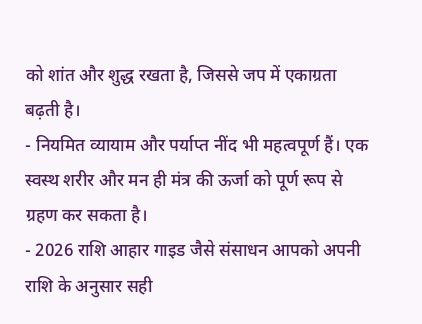को शांत और शुद्ध रखता है, जिससे जप में एकाग्रता बढ़ती है।
- नियमित व्यायाम और पर्याप्त नींद भी महत्वपूर्ण हैं। एक स्वस्थ शरीर और मन ही मंत्र की ऊर्जा को पूर्ण रूप से ग्रहण कर सकता है।
- 2026 राशि आहार गाइड जैसे संसाधन आपको अपनी राशि के अनुसार सही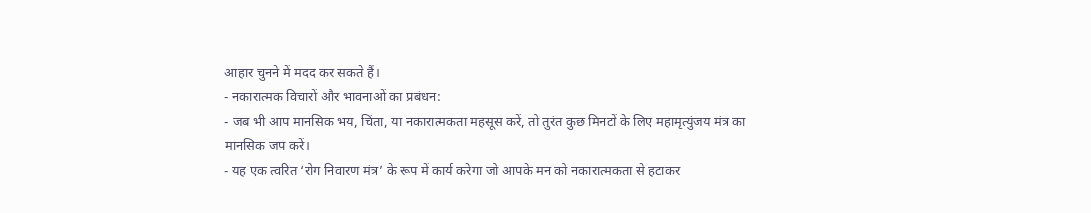आहार चुनने में मदद कर सकते हैं।
- नकारात्मक विचारों और भावनाओं का प्रबंधन:
- जब भी आप मानसिक भय, चिंता, या नकारात्मकता महसूस करें, तो तुरंत कुछ मिनटों के लिए महामृत्युंजय मंत्र का मानसिक जप करें।
- यह एक त्वरित ‘रोग निवारण मंत्र’ के रूप में कार्य करेगा जो आपके मन को नकारात्मकता से हटाकर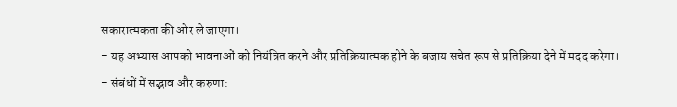सकारात्मकता की ओर ले जाएगा।
- यह अभ्यास आपको भावनाओं को नियंत्रित करने और प्रतिक्रियात्मक होने के बजाय सचेत रूप से प्रतिक्रिया देने में मदद करेगा।
- संबंधों में सद्भाव और करुणा: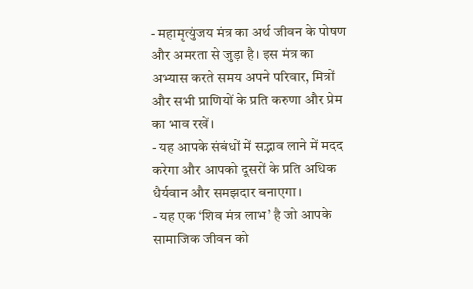- महामृत्युंजय मंत्र का अर्थ जीवन के पोषण और अमरता से जुड़ा है। इस मंत्र का अभ्यास करते समय अपने परिवार, मित्रों और सभी प्राणियों के प्रति करुणा और प्रेम का भाव रखें।
- यह आपके संबंधों में सद्भाव लाने में मदद करेगा और आपको दूसरों के प्रति अधिक धैर्यवान और समझदार बनाएगा।
- यह एक ‘शिव मंत्र लाभ’ है जो आपके सामाजिक जीवन को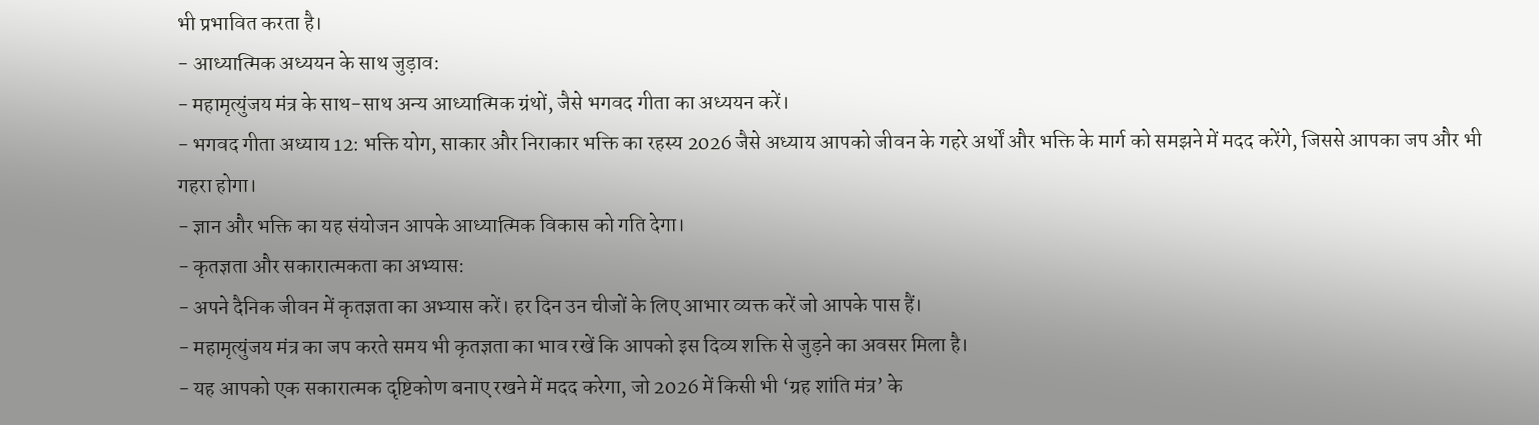भी प्रभावित करता है।
- आध्यात्मिक अध्ययन के साथ जुड़ाव:
- महामृत्युंजय मंत्र के साथ-साथ अन्य आध्यात्मिक ग्रंथों, जैसे भगवद गीता का अध्ययन करें।
- भगवद गीता अध्याय 12: भक्ति योग, साकार और निराकार भक्ति का रहस्य 2026 जैसे अध्याय आपको जीवन के गहरे अर्थों और भक्ति के मार्ग को समझने में मदद करेंगे, जिससे आपका जप और भी गहरा होगा।
- ज्ञान और भक्ति का यह संयोजन आपके आध्यात्मिक विकास को गति देगा।
- कृतज्ञता और सकारात्मकता का अभ्यास:
- अपने दैनिक जीवन में कृतज्ञता का अभ्यास करें। हर दिन उन चीजों के लिए आभार व्यक्त करें जो आपके पास हैं।
- महामृत्युंजय मंत्र का जप करते समय भी कृतज्ञता का भाव रखें कि आपको इस दिव्य शक्ति से जुड़ने का अवसर मिला है।
- यह आपको एक सकारात्मक दृष्टिकोण बनाए रखने में मदद करेगा, जो 2026 में किसी भी ‘ग्रह शांति मंत्र’ के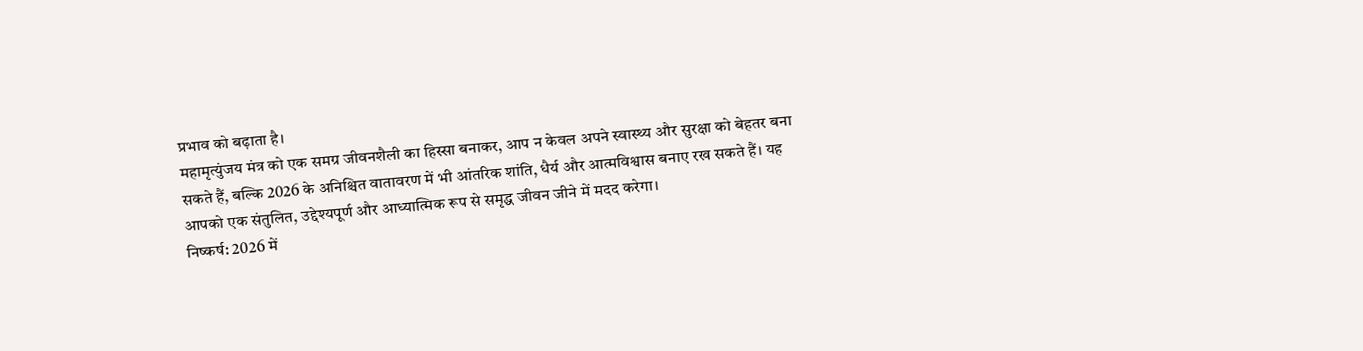प्रभाव को बढ़ाता है।
महामृत्युंजय मंत्र को एक समग्र जीवनशैली का हिस्सा बनाकर, आप न केवल अपने स्वास्थ्य और सुरक्षा को बेहतर बना सकते हैं, बल्कि 2026 के अनिश्चित वातावरण में भी आंतरिक शांति, धैर्य और आत्मविश्वास बनाए रख सकते हैं। यह आपको एक संतुलित, उद्देश्यपूर्ण और आध्यात्मिक रूप से समृद्ध जीवन जीने में मदद करेगा।
निष्कर्ष: 2026 में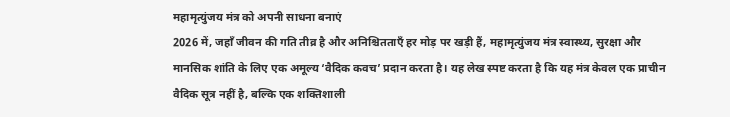महामृत्युंजय मंत्र को अपनी साधना बनाएं
2026 में, जहाँ जीवन की गति तीव्र है और अनिश्चितताएँ हर मोड़ पर खड़ी हैं, महामृत्युंजय मंत्र स्वास्थ्य, सुरक्षा और मानसिक शांति के लिए एक अमूल्य ‘वैदिक कवच’ प्रदान करता है। यह लेख स्पष्ट करता है कि यह मंत्र केवल एक प्राचीन वैदिक सूत्र नहीं है, बल्कि एक शक्तिशाली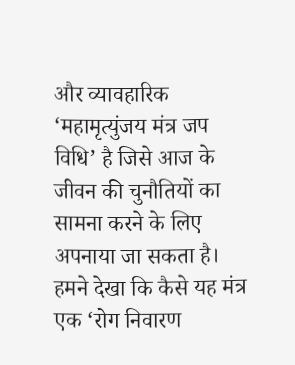और व्यावहारिक ‘महामृत्युंजय मंत्र जप विधि’ है जिसे आज के जीवन की चुनौतियों का सामना करने के लिए अपनाया जा सकता है।
हमने देखा कि कैसे यह मंत्र एक ‘रोग निवारण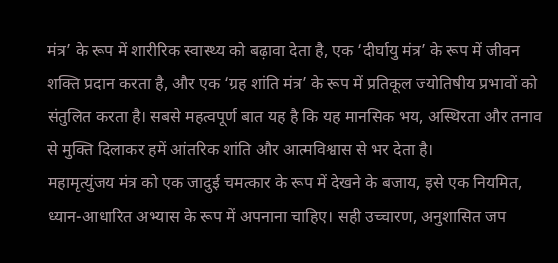मंत्र’ के रूप में शारीरिक स्वास्थ्य को बढ़ावा देता है, एक ‘दीर्घायु मंत्र’ के रूप में जीवन शक्ति प्रदान करता है, और एक ‘ग्रह शांति मंत्र’ के रूप में प्रतिकूल ज्योतिषीय प्रभावों को संतुलित करता है। सबसे महत्वपूर्ण बात यह है कि यह मानसिक भय, अस्थिरता और तनाव से मुक्ति दिलाकर हमें आंतरिक शांति और आत्मविश्वास से भर देता है।
महामृत्युंजय मंत्र को एक जादुई चमत्कार के रूप में देखने के बजाय, इसे एक नियमित, ध्यान-आधारित अभ्यास के रूप में अपनाना चाहिए। सही उच्चारण, अनुशासित जप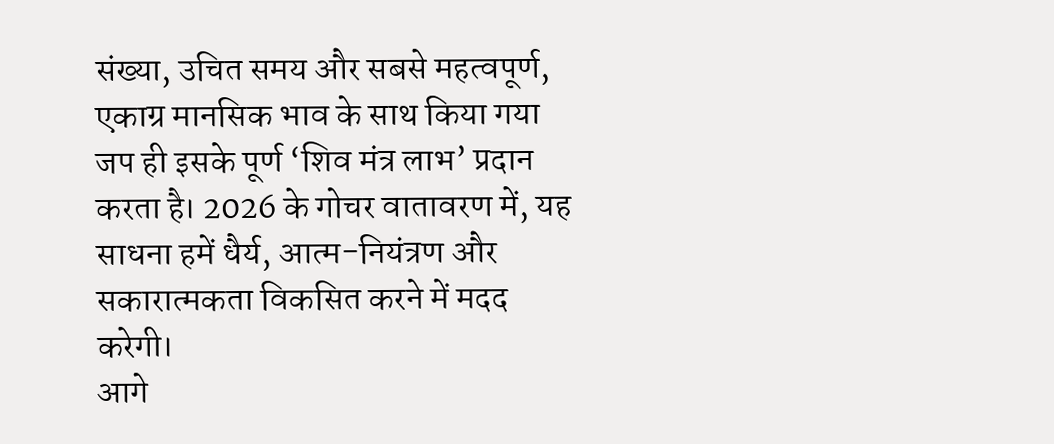संख्या, उचित समय और सबसे महत्वपूर्ण, एकाग्र मानसिक भाव के साथ किया गया जप ही इसके पूर्ण ‘शिव मंत्र लाभ’ प्रदान करता है। 2026 के गोचर वातावरण में, यह साधना हमें धैर्य, आत्म-नियंत्रण और सकारात्मकता विकसित करने में मदद करेगी।
आगे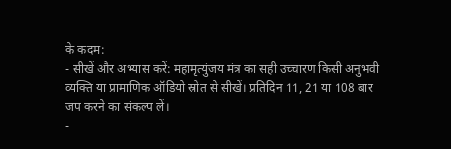के कदम:
- सीखें और अभ्यास करें: महामृत्युंजय मंत्र का सही उच्चारण किसी अनुभवी व्यक्ति या प्रामाणिक ऑडियो स्रोत से सीखें। प्रतिदिन 11, 21 या 108 बार जप करने का संकल्प लें।
-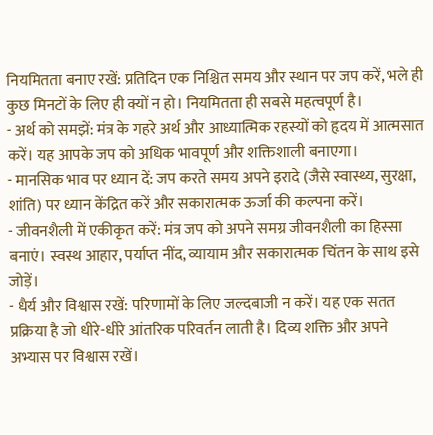नियमितता बनाए रखें: प्रतिदिन एक निश्चित समय और स्थान पर जप करें, भले ही कुछ मिनटों के लिए ही क्यों न हो। नियमितता ही सबसे महत्वपूर्ण है।
- अर्थ को समझें: मंत्र के गहरे अर्थ और आध्यात्मिक रहस्यों को हृदय में आत्मसात करें। यह आपके जप को अधिक भावपूर्ण और शक्तिशाली बनाएगा।
- मानसिक भाव पर ध्यान दें: जप करते समय अपने इरादे (जैसे स्वास्थ्य, सुरक्षा, शांति) पर ध्यान केंद्रित करें और सकारात्मक ऊर्जा की कल्पना करें।
- जीवनशैली में एकीकृत करें: मंत्र जप को अपने समग्र जीवनशैली का हिस्सा बनाएं। स्वस्थ आहार, पर्याप्त नींद, व्यायाम और सकारात्मक चिंतन के साथ इसे जोड़ें।
- धैर्य और विश्वास रखें: परिणामों के लिए जल्दबाजी न करें। यह एक सतत प्रक्रिया है जो धीरे-धीरे आंतरिक परिवर्तन लाती है। दिव्य शक्ति और अपने अभ्यास पर विश्वास रखें।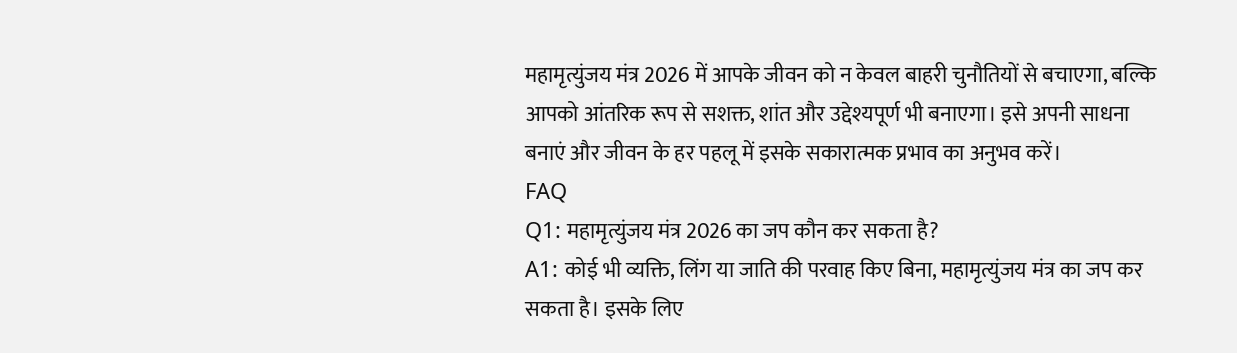महामृत्युंजय मंत्र 2026 में आपके जीवन को न केवल बाहरी चुनौतियों से बचाएगा, बल्कि आपको आंतरिक रूप से सशक्त, शांत और उद्देश्यपूर्ण भी बनाएगा। इसे अपनी साधना बनाएं और जीवन के हर पहलू में इसके सकारात्मक प्रभाव का अनुभव करें।
FAQ
Q1: महामृत्युंजय मंत्र 2026 का जप कौन कर सकता है?
A1: कोई भी व्यक्ति, लिंग या जाति की परवाह किए बिना, महामृत्युंजय मंत्र का जप कर सकता है। इसके लिए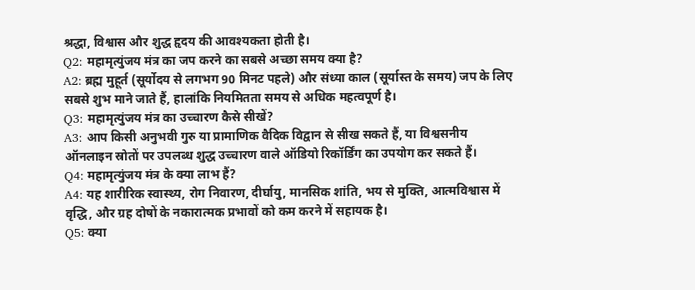श्रद्धा, विश्वास और शुद्ध हृदय की आवश्यकता होती है।
Q2: महामृत्युंजय मंत्र का जप करने का सबसे अच्छा समय क्या है?
A2: ब्रह्म मुहूर्त (सूर्योदय से लगभग 90 मिनट पहले) और संध्या काल (सूर्यास्त के समय) जप के लिए सबसे शुभ माने जाते हैं, हालांकि नियमितता समय से अधिक महत्वपूर्ण है।
Q3: महामृत्युंजय मंत्र का उच्चारण कैसे सीखें?
A3: आप किसी अनुभवी गुरु या प्रामाणिक वैदिक विद्वान से सीख सकते हैं, या विश्वसनीय ऑनलाइन स्रोतों पर उपलब्ध शुद्ध उच्चारण वाले ऑडियो रिकॉर्डिंग का उपयोग कर सकते हैं।
Q4: महामृत्युंजय मंत्र के क्या लाभ हैं?
A4: यह शारीरिक स्वास्थ्य, रोग निवारण, दीर्घायु, मानसिक शांति, भय से मुक्ति, आत्मविश्वास में वृद्धि, और ग्रह दोषों के नकारात्मक प्रभावों को कम करने में सहायक है।
Q5: क्या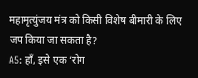महामृत्युंजय मंत्र को किसी विशेष बीमारी के लिए जप किया जा सकता है?
A5: हाँ, इसे एक ‘रोग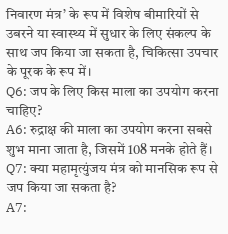निवारण मंत्र’ के रूप में विशेष बीमारियों से उबरने या स्वास्थ्य में सुधार के लिए संकल्प के साथ जप किया जा सकता है, चिकित्सा उपचार के पूरक के रूप में।
Q6: जप के लिए किस माला का उपयोग करना चाहिए?
A6: रुद्राक्ष की माला का उपयोग करना सबसे शुभ माना जाता है, जिसमें 108 मनके होते हैं।
Q7: क्या महामृत्युंजय मंत्र को मानसिक रूप से जप किया जा सकता है?
A7: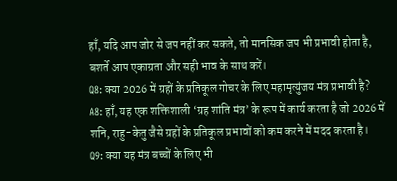हाँ, यदि आप जोर से जप नहीं कर सकते, तो मानसिक जप भी प्रभावी होता है, बशर्ते आप एकाग्रता और सही भाव के साथ करें।
Q8: क्या 2026 में ग्रहों के प्रतिकूल गोचर के लिए महामृत्युंजय मंत्र प्रभावी है?
A8: हाँ, यह एक शक्तिशाली ‘ग्रह शांति मंत्र’ के रूप में कार्य करता है जो 2026 में शनि, राहु-केतु जैसे ग्रहों के प्रतिकूल प्रभावों को कम करने में मदद करता है।
Q9: क्या यह मंत्र बच्चों के लिए भी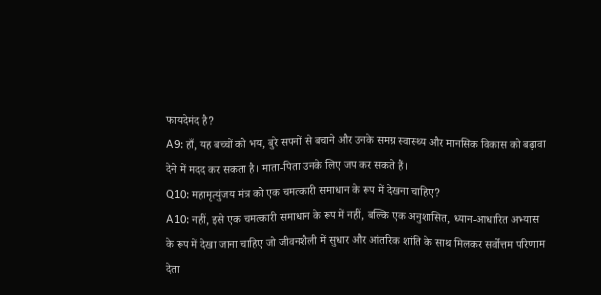फायदेमंद है?
A9: हाँ, यह बच्चों को भय, बुरे सपनों से बचाने और उनके समग्र स्वास्थ्य और मानसिक विकास को बढ़ावा देने में मदद कर सकता है। माता-पिता उनके लिए जप कर सकते हैं।
Q10: महामृत्युंजय मंत्र को एक चमत्कारी समाधान के रूप में देखना चाहिए?
A10: नहीं, इसे एक चमत्कारी समाधान के रूप में नहीं, बल्कि एक अनुशासित, ध्यान-आधारित अभ्यास के रूप में देखा जाना चाहिए जो जीवनशैली में सुधार और आंतरिक शांति के साथ मिलकर सर्वोत्तम परिणाम देता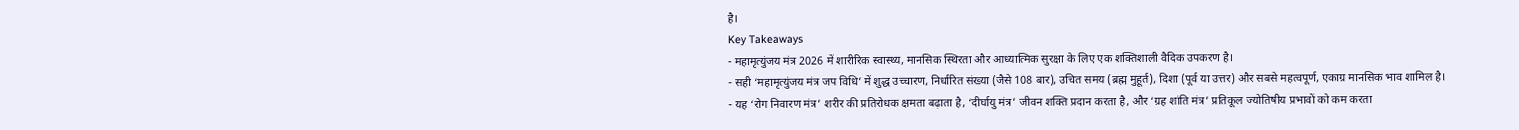है।
Key Takeaways
- महामृत्युंजय मंत्र 2026 में शारीरिक स्वास्थ्य, मानसिक स्थिरता और आध्यात्मिक सुरक्षा के लिए एक शक्तिशाली वैदिक उपकरण है।
- सही ‘महामृत्युंजय मंत्र जप विधि’ में शुद्ध उच्चारण, निर्धारित संख्या (जैसे 108 बार), उचित समय (ब्रह्म मुहूर्त), दिशा (पूर्व या उत्तर) और सबसे महत्वपूर्ण, एकाग्र मानसिक भाव शामिल है।
- यह ‘रोग निवारण मंत्र’ शरीर की प्रतिरोधक क्षमता बढ़ाता है, ‘दीर्घायु मंत्र’ जीवन शक्ति प्रदान करता है, और ‘ग्रह शांति मंत्र’ प्रतिकूल ज्योतिषीय प्रभावों को कम करता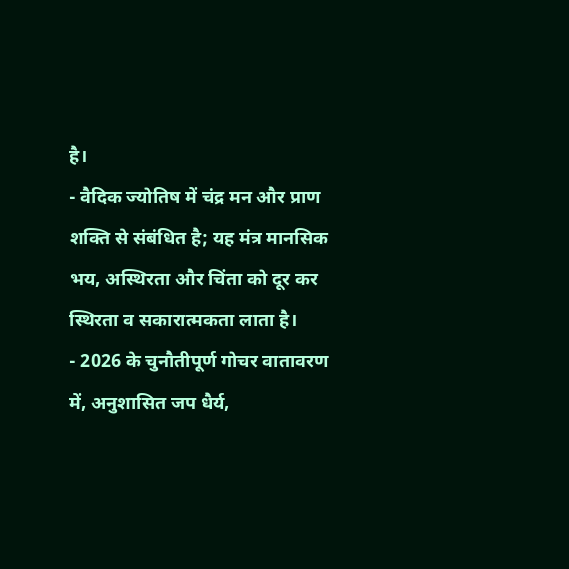है।
- वैदिक ज्योतिष में चंद्र मन और प्राण शक्ति से संबंधित है; यह मंत्र मानसिक भय, अस्थिरता और चिंता को दूर कर स्थिरता व सकारात्मकता लाता है।
- 2026 के चुनौतीपूर्ण गोचर वातावरण में, अनुशासित जप धैर्य,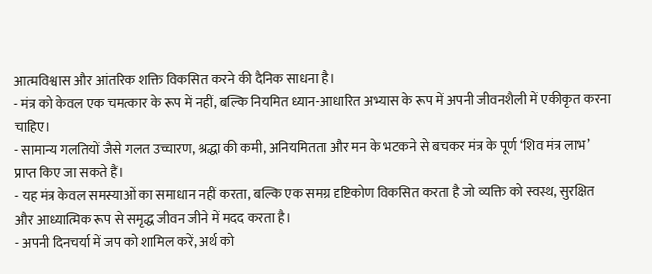आत्मविश्वास और आंतरिक शक्ति विकसित करने की दैनिक साधना है।
- मंत्र को केवल एक चमत्कार के रूप में नहीं, बल्कि नियमित ध्यान-आधारित अभ्यास के रूप में अपनी जीवनशैली में एकीकृत करना चाहिए।
- सामान्य गलतियों जैसे गलत उच्चारण, श्रद्धा की कमी, अनियमितता और मन के भटकने से बचकर मंत्र के पूर्ण ‘शिव मंत्र लाभ’ प्राप्त किए जा सकते हैं।
- यह मंत्र केवल समस्याओं का समाधान नहीं करता, बल्कि एक समग्र दृष्टिकोण विकसित करता है जो व्यक्ति को स्वस्थ, सुरक्षित और आध्यात्मिक रूप से समृद्ध जीवन जीने में मदद करता है।
- अपनी दिनचर्या में जप को शामिल करें, अर्थ को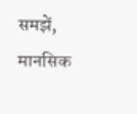समझें, मानसिक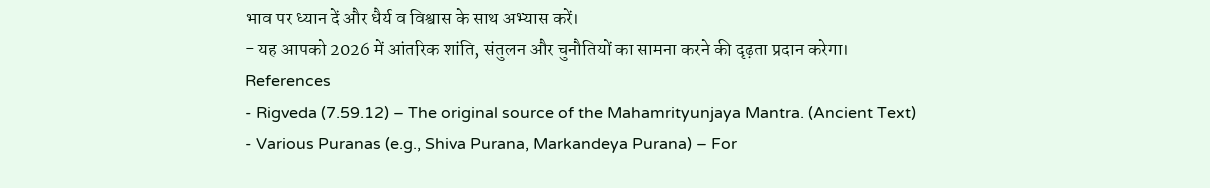भाव पर ध्यान दें और धैर्य व विश्वास के साथ अभ्यास करें।
- यह आपको 2026 में आंतरिक शांति, संतुलन और चुनौतियों का सामना करने की दृढ़ता प्रदान करेगा।
References
- Rigveda (7.59.12) – The original source of the Mahamrityunjaya Mantra. (Ancient Text)
- Various Puranas (e.g., Shiva Purana, Markandeya Purana) – For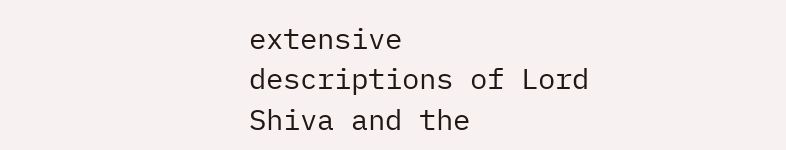extensive descriptions of Lord Shiva and the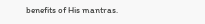benefits of His mantras.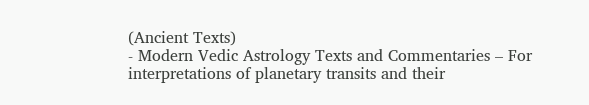(Ancient Texts)
- Modern Vedic Astrology Texts and Commentaries – For interpretations of planetary transits and their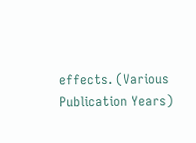effects. (Various Publication Years)